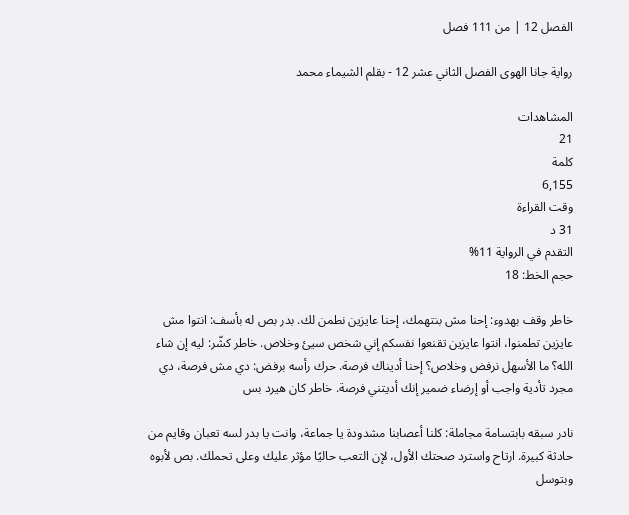الفصل 12 | من 111 فصل

رواية جانا الهوى الفصل الثاني عشر 12 - بقلم الشيماء محمد

المشاهدات
21
كلمة
6,155
وقت القراءة
31 د
التقدم في الرواية 11%
حجم الخط: 18

خاطر وقف بهدوء: إحنا مش بنتهمك، إحنا عايزين نطمن لك. بدر بص له بأسف: انتوا مش عايزين تطمنوا، انتوا عايزين تقنعوا نفسكم إني شخص سيئ وخلاص. خاطر كشّر: ليه إن شاء الله؟ ما الأسهل نرفض وخلاص؟ إحنا أديناك فرصة. حرك رأسه برفض: دي مش فرصة، دي مجرد تأدية واجب أو إرضاء ضمير إنك أديتني فرصة. خاطر كان هيرد بس

نادر سبقه بابتسامة مجاملة: كلنا أعصابنا مشدودة يا جماعة، وانت يا بدر لسه تعبان وقايم من حادثة كبيرة. ارتاح واسترد صحتك الأول، لإن التعب حاليًا مؤثر عليك وعلى تحملك. بص لأبوه وبتوسل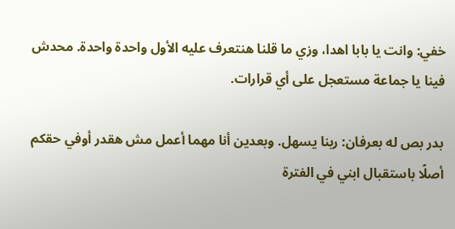خفي: وانت يا بابا اهدا، وزي ما قلنا هنتعرف عليه الأول واحدة واحدة. محدش فينا يا جماعة مستعجل على أي قرارات.

بدر بص له بعرفان: ربنا يسهل. وبعدين أنا مهما أعمل مش هقدر أوفي حقكم أصلًا باستقبال ابني في الفترة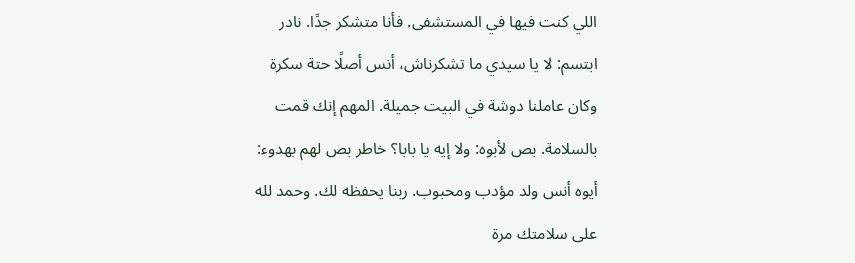اللي كنت فيها في المستشفى. فأنا متشكر جدًا. نادر ابتسم: لا يا سيدي ما تشكرناش، أنس أصلًا حتة سكرة وكان عاملنا دوشة في البيت جميلة. المهم إنك قمت بالسلامة. بص لأبوه: ولا إيه يا بابا؟ خاطر بص لهم بهدوء: أيوه أنس ولد مؤدب ومحبوب. ربنا يحفظه لك. وحمد لله على سلامتك مرة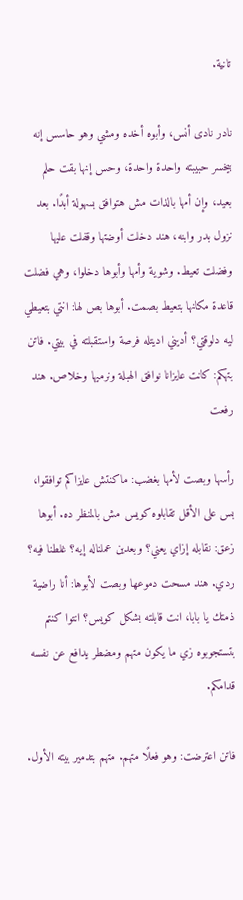تانية.

نادر نادى أنس، وأبوه أخده ومشي وهو حاسس إنه بيخسر حبيبته واحدة واحدة، وحس إنها بقت حلم بعيد، وإن أمها بالذات مش هتوافق بسهولة أبدًا. بعد نزول بدر وابنه، هند دخلت أوضتها وقفلت عليها وفضلت تعيط. وشوية وأمها وأبوها دخلوا، وهي فضلت قاعدة مكانها بتعيط بصمت. أبوها بص لها: انتي بتعيطي ليه دلوقتي؟ أديني اديتله فرصة واستقبلته في بيتي. فاتن بتهكم: كانت عايزانا نوافق الهبلة ونرميها وخلاص. هند رفعت

رأسها وبصت لأمها بغضب: ماكنتش عايزاكم توافقوا، بس على الأقل تقابلوه كويس مش بالمنظر ده. أبوها زعق: نقابله إزاي يعني؟ وبعدين عملناله إيه؟ غلطنا فيه؟ ردي. هند مسحت دموعها وبصت لأبوها: أنا راضية ذمتك يا بابا، انت قابلته بشكل كويس؟ انتوا كنتم بتستجوبوه زي ما يكون متهم ومضطر يدافع عن نفسه قدامكم.

فاتن اعترضت: وهو فعلًا متهم. متهم بتدمير بيته الأول.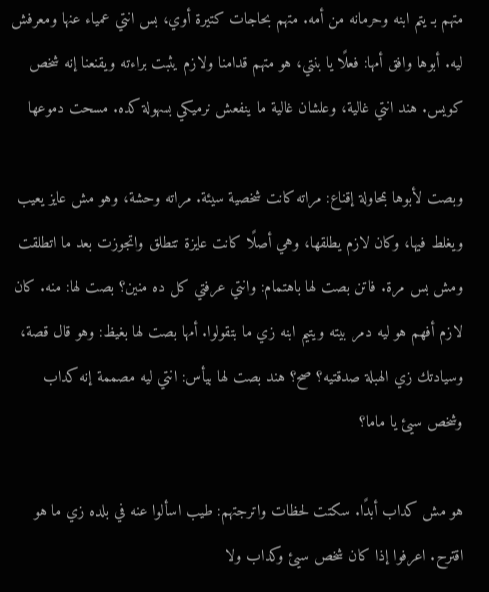متهم بـ يتم ابنه وحرمانه من أمه. متهم بحاجات كتيرة أوي، بس انتي عمياء عنها ومعرفش ليه. أبوها وافق أمها: فعلًا يا بنتي، هو متهم قدامنا ولازم يثبت براءته ويقنعنا إنه شخص كويس. هند انتي غالية، وعلشان غالية ما ينفعش نرميكي بسهولة كده. مسحت دموعها

وبصت لأبوها بمحاولة إقناع: مراته كانت شخصية سيئة. مراته وحشة، وهو مش عايز يعيب ويغلط فيها، وكان لازم يطلقها، وهي أصلًا كانت عايزة تتطلق واتجوزت بعد ما اتطلقت ومش بس مرة. فاتن بصت لها باهتمام: وانتي عرفتي كل ده منين؟ بصت لها: منه. كان لازم أفهم هو ليه دمر بيته ويتيم ابنه زي ما بتقولوا. أمها بصت لها بغيظ: وهو قال قصة، وسيادتك زي الهبلة صدقتيه؟ صح؟ هند بصت لها بيأس: انتي ليه مصممة إنه كداب وشخص سيئ يا ماما؟

هو مش كداب أبدًا. سكتت لحظات واترجتهم: طيب اسألوا عنه في بلده زي ما هو اقترح. اعرفوا إذا كان شخص سيئ وكداب ولا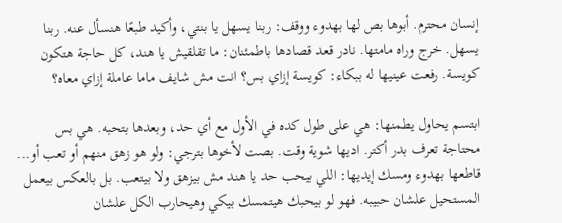إنسان محترم. أبوها بص لها بهدوء ووقف: ربنا يسهل يا بنتي، وأكيد طبعًا هنسأل عنه. ربنا يسهل. خرج وراه مامتها. نادر قعد قصادها باطمئنان: ما تقلقيش يا هند، كل حاجة هتكون كويسة. رفعت عينيها له ببكاء: كويسة إزاي بس؟ انت مش شايف ماما عاملة إزاي معاه؟

ابتسم يحاول يطمنها: هي على طول كده في الأول مع أي حد، وبعدها بتحبه. هي بس محتاجة تعرف بدر أكتر. اديها شوية وقت. بصت لأخوها بترجي: ولو هو زهق منهم أو تعب أو... قاطعها بهدوء ومسك إيديها: اللي بيحب حد يا هند مش بيزهق ولا بيتعب. بل بالعكس بيعمل المستحيل علشان حبيبه. فهو لو بيحبك هيتمسك بيكي وهيحارب الكل علشان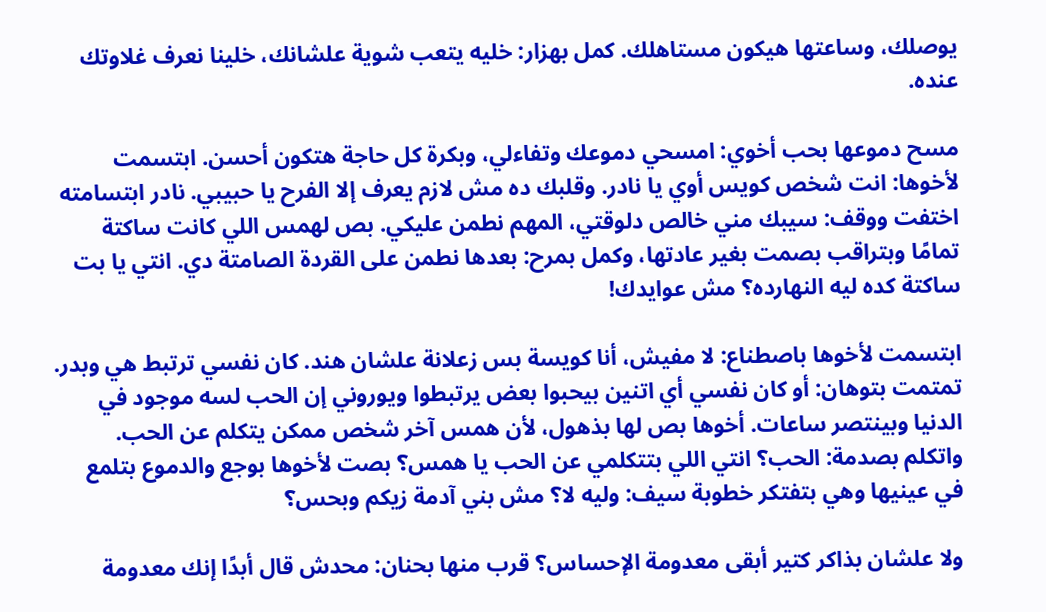يوصلك، وساعتها هيكون مستاهلك. كمل بهزار: خليه يتعب شوية علشانك، خلينا نعرف غلاوتك عنده.

مسح دموعها بحب أخوي: امسحي دموعك وتفاءلي، وبكرة كل حاجة هتكون أحسن. ابتسمت لأخوها: انت شخص كويس أوي يا نادر. وقلبك ده مش لازم يعرف إلا الفرح يا حبيبي. نادر ابتسامته اختفت ووقف: سيبك مني خالص دلوقتي، المهم نطمن عليكي. بص لهمس اللي كانت ساكتة تمامًا وبتراقب بصمت بغير عادتها، وكمل بمرح: بعدها نطمن على القردة الصامتة دي. انتي يا بت ساكتة كده ليه النهارده؟ مش عوايدك!

ابتسمت لأخوها باصطناع: لا مفيش، أنا كويسة بس زعلانة علشان هند. كان نفسي ترتبط هي وبدر. تمتمت بتوهان: أو كان نفسي أي اتنين بيحبوا بعض يرتبطوا ويوروني إن الحب لسه موجود في الدنيا وبينتصر ساعات. أخوها بص لها بذهول، لأن همس آخر شخص ممكن يتكلم عن الحب. واتكلم بصدمة: الحب؟ انتي اللي بتتكلمي عن الحب يا همس؟ بصت لأخوها بوجع والدموع بتلمع في عينيها وهي بتفتكر خطوبة سيف: وليه لا؟ مش بني آدمة زيكم وبحس؟

ولا علشان بذاكر كتير أبقى معدومة الإحساس؟ قرب منها بحنان: محدش قال أبدًا إنك معدومة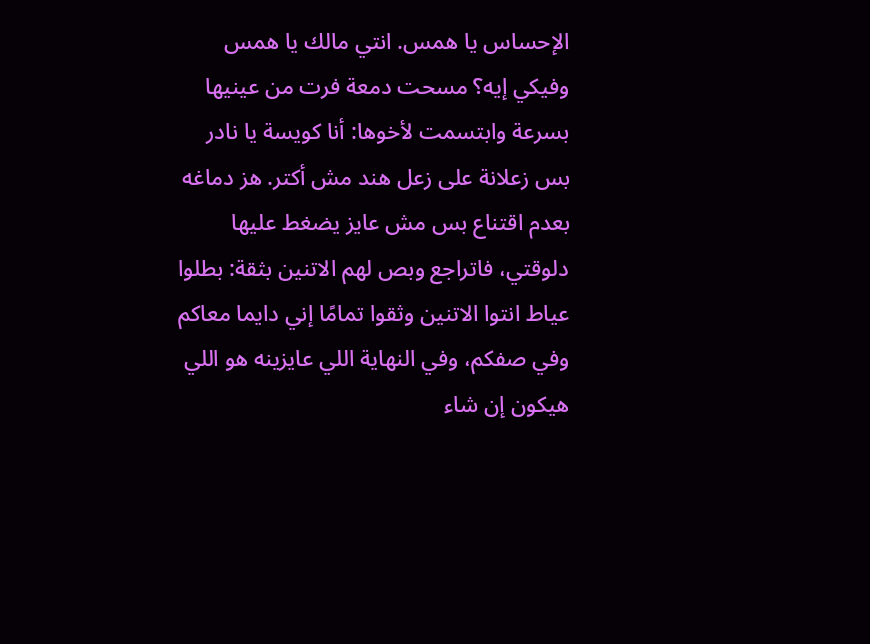الإحساس يا همس. انتي مالك يا همس وفيكي إيه؟ مسحت دمعة فرت من عينيها بسرعة وابتسمت لأخوها: أنا كويسة يا نادر بس زعلانة على زعل هند مش أكتر. هز دماغه بعدم اقتناع بس مش عايز يضغط عليها دلوقتي، فاتراجع وبص لهم الاتنين بثقة: بطلوا عياط انتوا الاتنين وثقوا تمامًا إني دايما معاكم وفي صفكم، وفي النهاية اللي عايزينه هو اللي هيكون إن شاء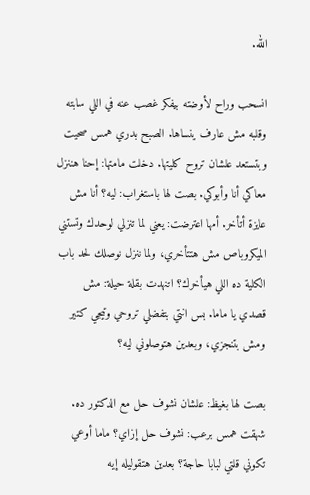الله.

انسحب وراح لأوضته بيفكر غصب عنه في اللي سابته وقلبه مش عارف ينساها. الصبح بدري همس صحيت وبتستعد علشان تروح كليتها. دخلت مامتها: إحنا هننزل معاكي أنا وأبوكي. بصت لها باستغراب: ليه؟ أنا مش عايزة أتأخر. أمها اعترضت: يعني لما تنزلي لوحدك وتستني الميكروباص مش هتتأخري، ولما ننزل نوصلك لحد باب الكلية ده اللي هيأخرك؟ اتنهدت بقلة حيلة: مش قصدي يا ماما. بس انتي بتفضلي تروحي وتيجي كتير ومش بتنجزي، وبعدين هتوصلوني ليه؟

بصت لها بغيظ: علشان نشوف حل مع الدكتور ده. شهقت همس برعب: نشوف حل إزاي؟ ماما أوعي تكوني قلتي لبابا حاجة؟ بعدين هتقوليله إيه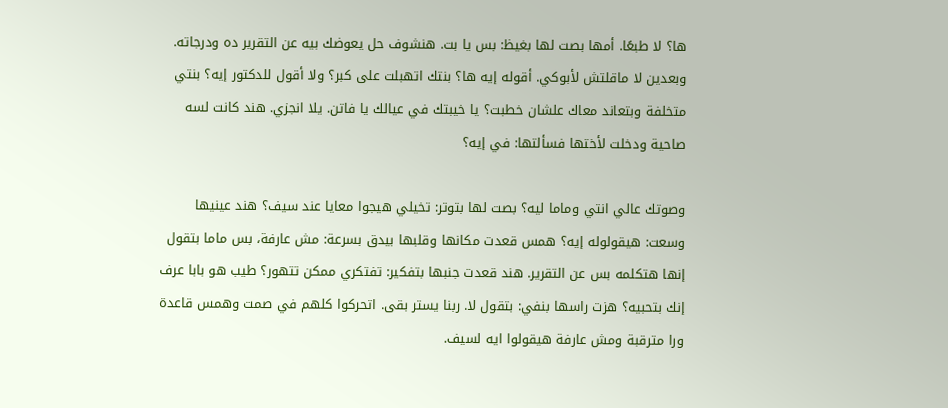ها؟ لا طبعًا. أمها بصت لها بغيظ: بس يا بت. هنشوف حل يعوضك بيه عن التقرير ده ودرجاته. وبعدين لا ماقلتش لأبوكي. أقوله إيه ها؟ بنتك اتهبلت على كبر؟ ولا أقول للدكتور إيه؟ بنتي متخلفة وبتعاند معاك علشان خطبت؟ يا خيبتك في عيالك يا فاتن. يلا انجزي. هند كانت لسه صاحية ودخلت لأختها فسألتها: في إيه؟

وصوتك عالي انتي وماما ليه؟ بصت لها بتوتر: تخيلي هيجوا معايا عند سيف؟ هند عينيها وسعت: هيقولوله إيه؟ همس قعدت مكانها وقلبها بيدق بسرعة: مش عارفة، بس ماما بتقول إنها هتكلمه بس عن التقرير. هند قعدت جنبها بتفكير: تفتكري ممكن تتهور؟ طيب هو بابا عرف إنك بتحبيه؟ هزت راسها بنفي: بتقول لا. ربنا يستر بقى. اتحركوا كلهم في صمت وهمس قاعدة ورا مترقبة ومش عارفة هيقولوا ايه لسيف.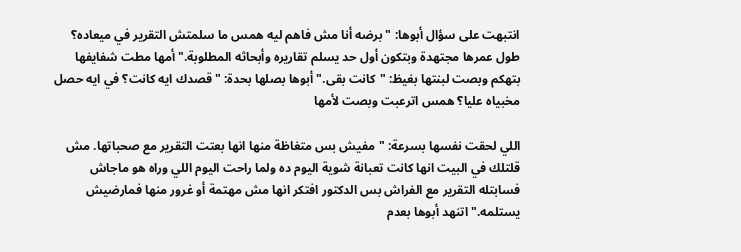انتبهت على سؤال أبوها: "برضه أنا مش فاهم ليه همس ما سلمتش التقرير في ميعاده؟ طول عمرها مجتهدة وبتكون أول حد يسلم تقاريره وأبحاثه المطلوبة." أمها مطت شفايفها بتهكم وبصت لبنتها بغيظ: "كانت بقى." أبوها بصلها بحدة: "قصدك ايه كانت؟ في ايه حصل مخبياه عليا؟ همس اترعبت وبصت لأمها

اللي لحقت نفسها بسرعة: "مفيش بس متغاظة منها انها بعتت التقرير مع صحباتها. مش قلتلك في البيت انها كانت تعبانة شوية اليوم ده ولما راحت اليوم اللي وراه هو ماجاش فسابتله التقرير مع الفراش بس الدكتور افتكر انها مش مهتمة أو غرور منها فمارضيش يستلمه." اتنهد أبوها بعدم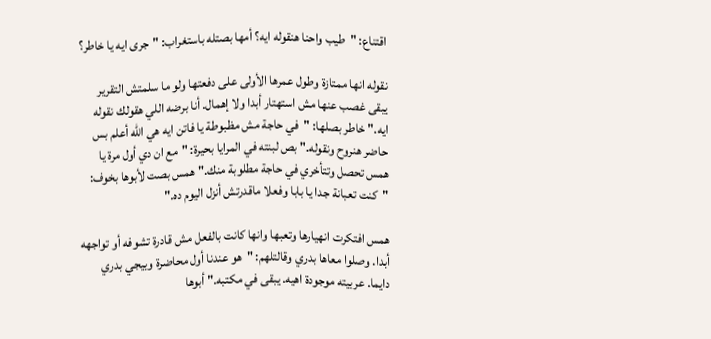اقتناع: "طيب واحنا هنقوله ايه؟ أمها بصتله باستغراب: "جرى ايه يا خاطر؟

نقوله انها ممتازة وطول عمرها الأولى على دفعتها ولو ما سلمتش التقرير يبقى غصب عنها مش استهتار أبدا ولا إهمال. أنا برضه اللي هقولك نقوله ايه." خاطر بصلها: "في حاجة مش مظبوطة يا فاتن ايه هي الله أعلم بس حاضر هنروح ونقوله." بص لبنته في المرايا بحيرة: "مع ان دي أول مرة يا همس تحصل وتتأخري في حاجة مطلوبة منك." همس بصت لأبوها بخوف: "كنت تعبانة جدا يا بابا وفعلا ماقدرتش أنزل اليوم ده."

همس افتكرت انهيارها وتعبها وانها كانت بالفعل مش قادرة تشوفه أو تواجهه أبدا. وصلوا معاها بدري وقالتلهم: "هو عندنا أول محاضرة وبيجي بدري دايما. عربيته موجودة اهيه. يبقى في مكتبه." أبوها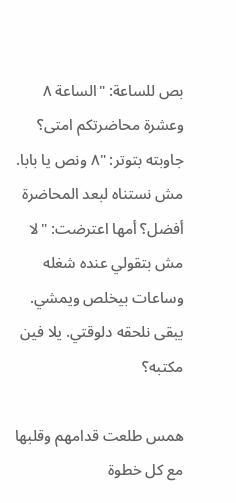بص للساعة: "الساعة ٨ وعشرة محاضرتكم امتى؟ جاوبته بتوتر: "٨ ونص يا بابا. مش نستناه لبعد المحاضرة أفضل؟ أمها اعترضت: "لا مش بتقولي عنده شغله وساعات بيخلص ويمشي. يبقى نلحقه دلوقتي. يلا فين مكتبه؟

همس طلعت قدامهم وقلبها مع كل خطوة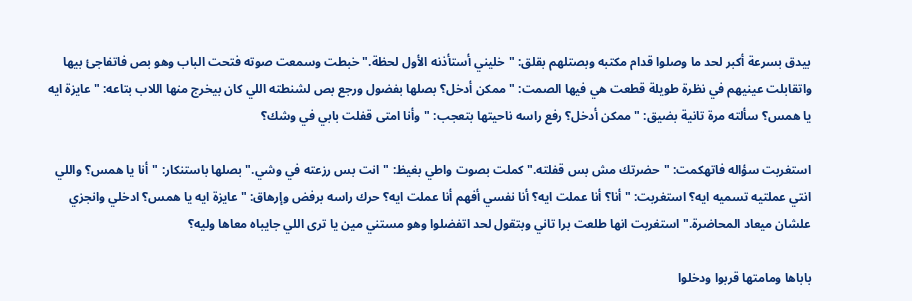بيدق بسرعة أكبر لحد ما وصلوا قدام مكتبه وبصتلهم بقلق: "خليني أستأذنه الأول لحظة." خبطت وسمعت صوته فتحت الباب وهو بص فاتفاجئ بيها واتقابلت عينيهم في نظرة طويلة قطعت هي فيها الصمت: "ممكن أدخل؟ بصلها بفضول ورجع بص لشنطته اللي كان بيخرج منها اللاب بتاعه: "عايزة ايه يا همس؟ سألته مرة تانية بضيق: "ممكن أدخل؟ رفع راسه ناحيتها بتعجب: "وأنا امتى قفلت بابي في وشك؟

استغربت سؤاله فاتهكمت: "حضرتك مش بس قفلته." كملت بصوت واطي بغيظ: "انت بس رزعته في وشي." بصلها باستنكار: "أنا يا همس؟ واللي انتي عملتيه تسميه ايه؟ استغربت: "أنا؟ أنا عملت ايه؟ أنا نفسي أفهم أنا عملت ايه؟ حرك راسه برفض وإرهاق: "عايزة ايه يا همس؟ ادخلي وانجزي علشان ميعاد المحاضرة." استغربت انها طلعت برا تاني وبتقول لحد اتفضلوا وهو مستني مين يا ترى اللي جايباه معاها وليه؟

باباها ومامتها قربوا ودخلوا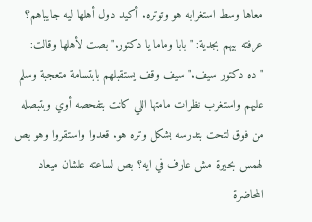معاها وسط استغرابه هو وتوتره. أكيد دول أهلها ليه جايباهم؟ عرفته بيهم بجدية: "بابا وماما يا دكتور." بصت لأهلها وقالت: "ده دكتور سيف." سيف وقف يستقبلهم بابتسامة متعجبة وسلم عليهم واستغرب نظرات مامتها اللي كانت بتفحصه أوي وبتبصله من فوق لتحت بتدرسه بشكل وتره هو. قعدوا واستقروا وهو بص لهمس بحيرة مش عارف في ايه؟ بص لساعته علشان ميعاد المحاضرة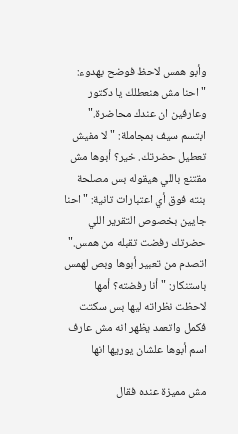وأبو همس لاحظ فوضح بهدوء: "احنا مش هنعطلك يا دكتور وعارفين ان عندك محاضرة." ابتسم سيف بمجاملة: "لا مفيش تعطيل حضرتك. خير؟ أبوها مش مقتنع باللي هيقوله بس مصلحة بنته فوق أي اعتبارات تانية: "احنا جايين بخصوص التقرير اللي حضرتك رفضت تقبله من همس." اتصدم من تعبير أبوها وبص لهمس باستنكار: "أنا رفضته؟ أمها لاحظت نظراته ليها بس سكتت فكمل واتعمد يظهر انه مش عارف اسم أبوها علشان يوريها انها

مش مميزة عنده فقال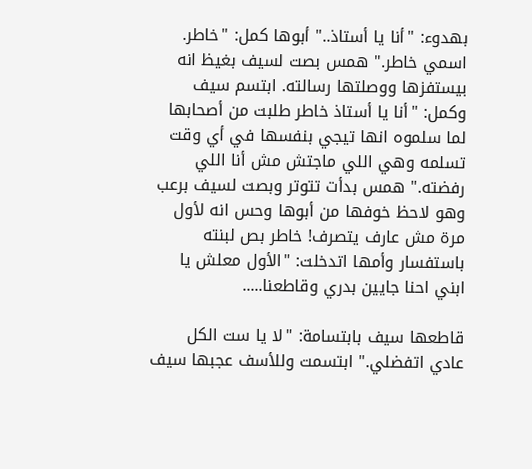بهدوء: "أنا يا أستاذ.." أبوها كمل: "خاطر. اسمي خاطر." همس بصت لسيف بغيظ انه بيستفزها ووصلتها رسالته. ابتسم سيف وكمل: "أنا يا أستاذ خاطر طلبت من أصحابها لما سلموه انها تيجي بنفسها في أي وقت تسلمه وهي اللي ماجتش مش أنا اللي رفضته." همس بدأت تتوتر وبصت لسيف برعب وهو لاحظ خوفها من أبوها وحس انه لأول مرة مش عارف يتصرف! خاطر بص لبنته باستفسار وأمها اتدخلت: "الأول معلش يا ابني احنا جايين بدري وقاطعنا.....

قاطعها سيف بابتسامة: "لا يا ست الكل عادي اتفضلي." ابتسمت وللأسف عجبها سيف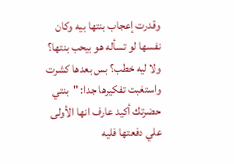وقدرت إعجاب بنتها بيه وكان نفسها لو تسأله هو بيحب بنتها؟ ولا ليه خطب؟ بس بعدها كشرت واستغبت تفكيرها جدا: "بنتي حضرتك أكيد عارف انها الأولى علي دفعتها فليه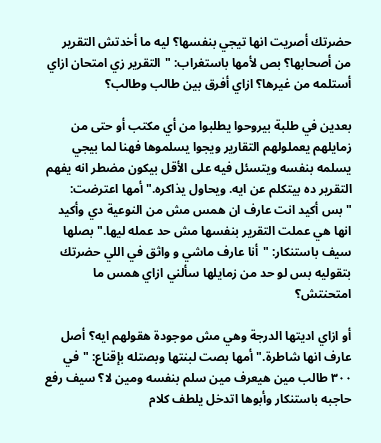حضرتك أصريت انها تيجي بنفسها؟ ليه ما أخدتش التقرير من أصحابها؟ بص لأمها باستغراب: "التقرير زي امتحان ازاي أستلمه من غيرها؟ ازاي أفرق بين طالب وطالب؟

بعدين في طلبة بيروحوا يطلبوا من أي مكتب أو حتى من زمايلهم يعملولهم التقارير ويجوا يسلموها فهنا لما بيجي يسلمه بنفسه ويتسئل فيه على الأقل بيكون مضطر انه يفهم التقرير ده بيتكلم عن ايه. ويحاول يذاكره." أمها اعترضت: "بس أكيد انت عارف ان همس مش من النوعية دي وأكيد انها هي عملت التقرير بنفسها مش حد عمله ليها." بصلها سيف باستنكار: "أنا عارف ماشي و واثق في اللي حضرتك بتقوليه بس لو حد من زمايلها سألني ازاي همس ما امتحنتش؟

أو ازاي اديتها الدرجة وهي مش موجودة هقولهم ايه؟ أصل عارف انها شاطرة." أمها بصت لبنتها وبصتله بإقناع: "في ٣٠٠ طالب مين هيعرف مين سلم بنفسه ومين لا؟ سيف رفع حاجبه باستنكار وأبوها اتدخل يلطف كلام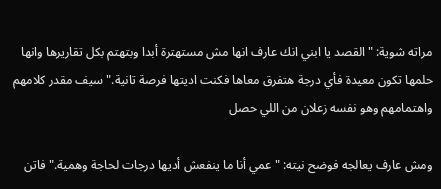مراته شوية: "القصد يا ابني انك عارف انها مش مستهترة أبدا وبتهتم بكل تقاريرها وانها حلمها تكون معيدة فأي درجة هتفرق معاها فكنت اديتها فرصة تانية." سيف مقدر كلامهم واهتمامهم وهو نفسه زعلان من اللي حصل

ومش عارف يعالجه فوضح نيته: "عمي أنا ما ينفعش أديها درجات لحاجة وهمية." فاتن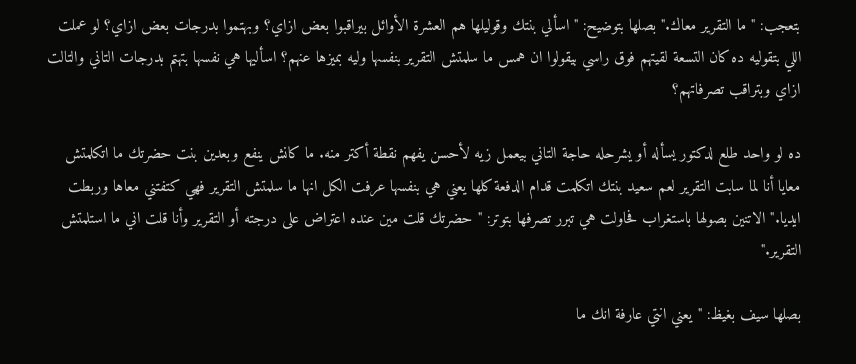بتعجب: "ما التقرير معاك." بصلها بتوضيح: "اسألي بنتك وقوليلها هم العشرة الأوائل بيراقبوا بعض ازاي؟ وبهتموا بدرجات بعض ازاي؟ لو عملت اللي بتقوليه ده كان التسعة لقيتهم فوق راسي بيقولوا ان همس ما سلمتش التقرير بنفسها وليه بميزها عنهم؟ اسأليها هي نفسها بتهتم بدرجات التاني والتالت ازاي وبتراقب تصرفاتهم؟

ده لو واحد طلع لدكتور يسأله أو يشرحله حاجة التاني بيعمل زيه لأحسن يفهم نقطة أكتر منه. ما كانش ينفع وبعدين بنت حضرتك ما اتكلمتش معايا أنا لما سابت التقرير لعم سعيد بنتك اتكلمت قدام الدفعة كلها يعني هي بنفسها عرفت الكل انها ما سلمتش التقرير فهي كتفتني معاها وربطت ايديا." الاتنين بصولها باستغراب فحاولت هي تبرر تصرفها بتوتر: " حضرتك قلت مين عنده اعتراض على درجته أو التقرير وأنا قلت اني ما استلمتش التقرير."

بصلها سيف بغيظ: "يعني انتي عارفة انك ما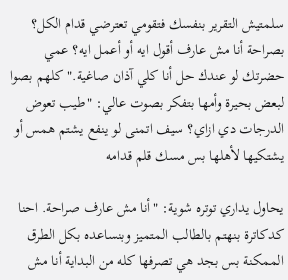سلمتيش التقرير بنفسك فتقومي تعترضي قدام الكل؟ بصراحة أنا مش عارف أقول ايه أو أعمل ايه؟ عمي حضرتك لو عندك حل أنا كلي آذان صاغية." كلهم بصوا لبعض بحيرة وأمها بتفكر بصوت عالي: "طيب تعوض الدرجات دي ازاي؟ سيف اتمنى لو ينفع يشتم همس أو يشتكيها لأهلها بس مسك قلم قدامه

يحاول يداري توتره شوية: "أنا مش عارف صراحة. احنا كدكاترة بنهتم بالطالب المتميز وبنساعده بكل الطرق الممكنة بس بجد هي تصرفها كله من البداية أنا مش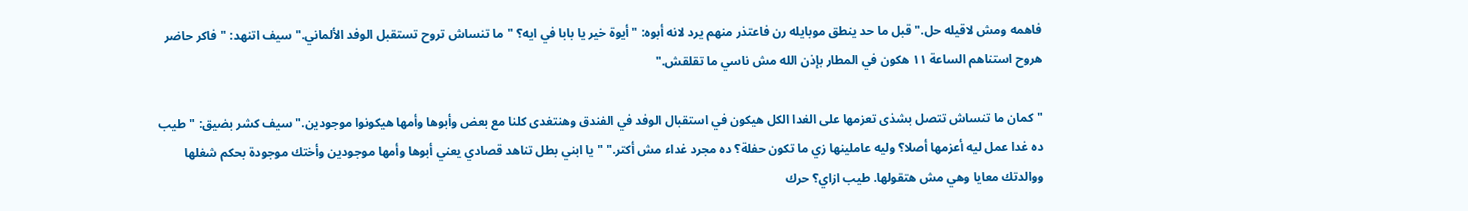فاهمه ومش لاقيله حل." قبل ما حد ينطق موبايله رن فاعتذر منهم يرد لانه أبوه: "أيوة خير يا بابا في ايه؟ "ما تنساش تروح تستقبل الوفد الألماني." سيف اتنهد: "فاكر حاضر هروح استناهم الساعة ١١ هكون في المطار بإذن الله مش ناسي ما تقلقش."

"كمان ما تنساش تتصل بشذى تعزمها على الغدا الكل هيكون في استقبال الوفد في الفندق وهنتغدى كلنا مع بعض وأبوها وأمها هيكونوا موجودين." سيف كشر بضيق: "طيب ده غدا عمل ليه أعزمها أصلا؟ وليه عاملينها زي ما تكون حفلة؟ ده مجرد غداء مش أكتر." "يا ابني بطل تناهد قصادي يعني أبوها وأمها موجودين وأختك موجودة بحكم شغلها ووالدتك معايا وهي مش هتقولها. طيب ازاي؟ حرك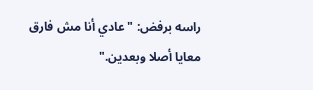راسه برفض: "عادي أنا مش فارق معايا أصلا وبعدين."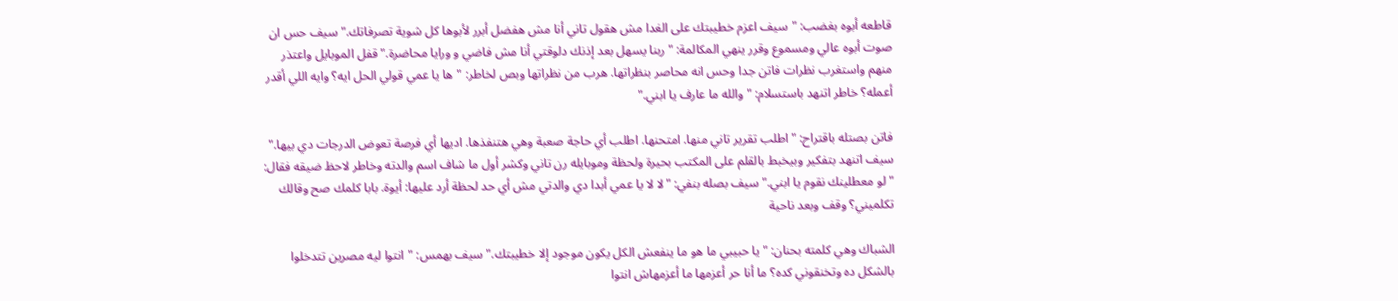قاطعه أبوه بغضب: "سيف اعزم خطيبتك على الغدا مش هقول تاني أنا مش هفضل أبرر لأبوها كل شوية تصرفاتك." سيف حس ان صوت أبوه عالي ومسموع وقرر ينهي المكالمة: "ربنا يسهل بعد إذنك دلوقتي أنا مش فاضي و ورايا محاضرة." قفل الموبايل واعتذر منهم واستغرب نظرات فاتن جدا وحس انه محاصر بنظراتها. هرب من نظراتها وبص لخاطر: "ها يا عمي قولي الحل ايه؟ وايه اللي أقدر أعمله؟ خاطر اتنهد باستسلام: "والله ما عارف يا ابني."

فاتن بصتله باقتراح: "اطلب تقرير تاني منها. امتحنها. اطلب أي حاجة صعبة وهي هتنفذها. اديها أي فرصة تعوض الدرجات دي بيها." سيف اتنهد بتفكير وبيخبط بالقلم على المكتب بحيرة ولحظة وموبايله رن تاني وكشر أول ما شاف اسم والدته وخاطر لاحظ ضيقه فقال: "لو معطلينك نقوم يا ابني." سيف بصله بنفي: "لا لا يا عمي أبدا دي والدتي مش أي حد لحظة أرد عليها: أيوة. بابا كلمك صح وقالك تكلميني؟ وقف وبعد ناحية

الشباك وهي كلمته بحنان: "يا حبيبي ما هو ما ينفعش الكل يكون موجود إلا خطيبتك." سيف بهمس: "انتوا ليه مصرين تتدخلوا بالشكل ده وتخنقوني كده؟ ما أنا حر أعزمها ما أعزمهاش انتوا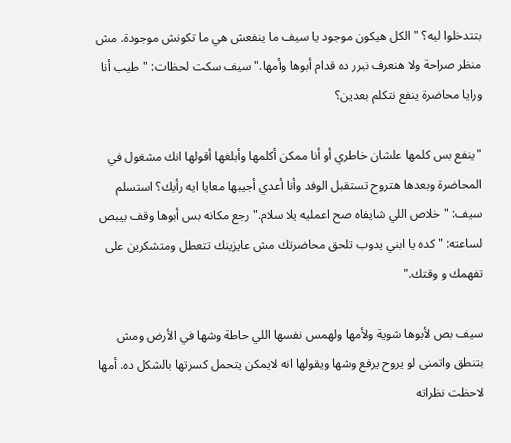بتتدخلوا ليه؟ "الكل هيكون موجود يا سيف ما ينفعش هي ما تكونش موجودة. مش منظر صراحة ولا هنعرف نبرر ده قدام أبوها وأمها." سيف سكت لحظات: "طيب أنا ورايا محاضرة ينفع نتكلم بعدين؟

"ينفع بس كلمها علشان خاطري أو أنا ممكن أكلمها وأبلغها أقولها انك مشغول في المحاضرة وبعدها هتروح تستقبل الوفد وأنا أعدي أجيبها معايا ايه رأيك؟ استسلم سيف: "خلاص اللي شايفاه صح اعمليه يلا سلام." رجع مكانه بس أبوها وقف بيبص لساعته: "كده يا ابني يدوب تلحق محاضرتك مش عايزينك تتعطل ومتشكرين على تفهمك و وقتك."

سيف بص لأبوها شوية ولأمها ولهمس نفسها اللي حاطة وشها في الأرض ومش بتنطق واتمنى لو يروح يرفع وشها ويقولها انه لايمكن يتحمل كسرتها بالشكل ده. أمها لاحظت نظراته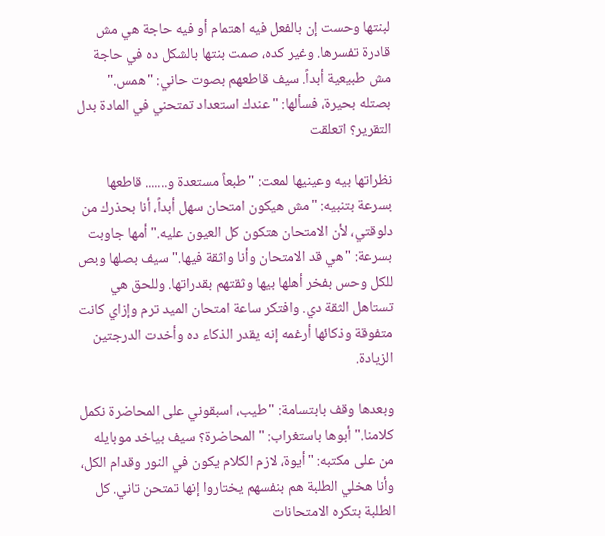لبنتها وحست إن بالفعل فيه اهتمام أو فيه حاجة هي مش قادرة تفسرها. وغير كده، صمت بنتها بالشكل ده في حاجة مش طبيعية أبداً. سيف قاطعهم بصوت حاني: "همس." بصتله بحيرة، فسألها: "عندك استعداد تمتحني في المادة بدل التقرير؟ اتعلقت

نظراتها بيه وعينيها لمعت: "طبعاً مستعدة و....... قاطعها بسرعة بتنبيه: "مش هيكون امتحان سهل أبداً، أنا بحذرك من دلوقتي، لأن الامتحان هتكون كل العيون عليه." أمها جاوبت بسرعة: "هي قد الامتحان وأنا واثقة فيها." سيف بصلها وبص للكل وحس بفخر أهلها بيها وثقتهم بقدراتها. وللحق هي تستاهل الثقة دي. وافتكر ساعة امتحان الميد ترم وإزاي كانت متفوقة وذكائها أرغمه إنه يقدر الذكاء ده وأخدت الدرجتين الزيادة.

وبعدها وقف بابتسامة: "طيب، اسبقوني على المحاضرة نكمل كلامنا." أبوها باستغراب: "المحاضرة؟ سيف بياخد موبايله من على مكتبه: "أيوة، لازم الكلام يكون في النور وقدام الكل، وأنا هخلي الطلبة هم بنفسهم يختاروا إنها تمتحن تاني. كل الطلبة بتكره الامتحانات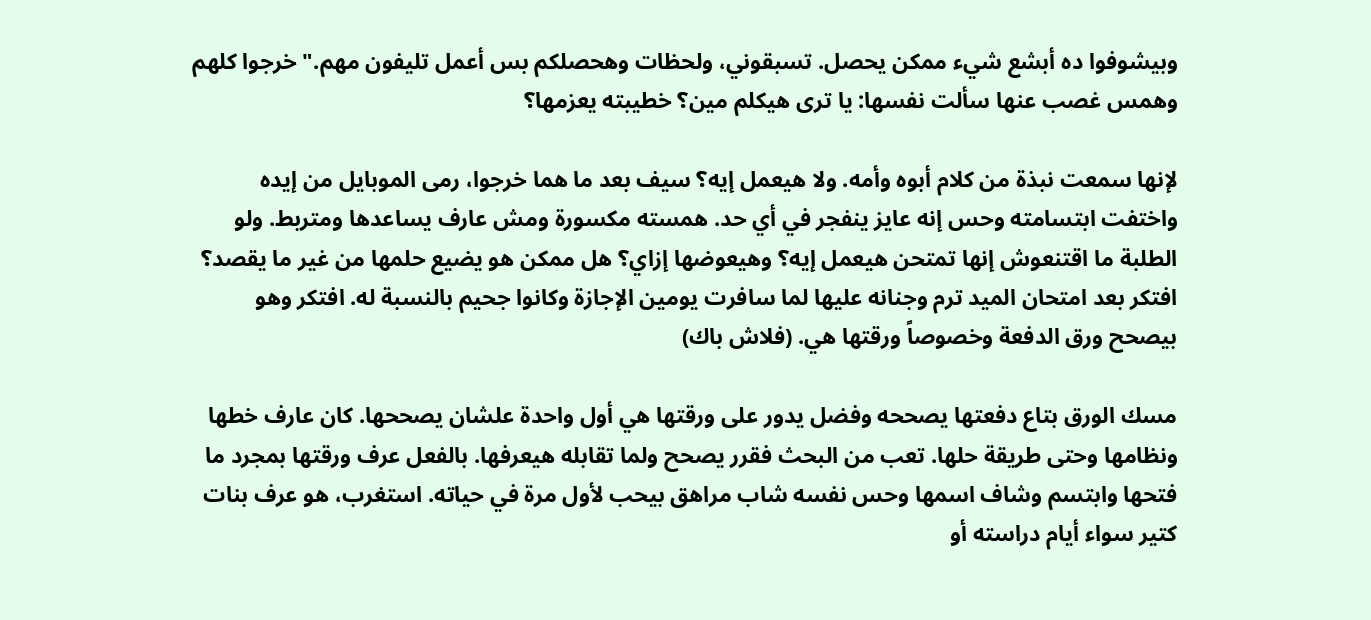وبيشوفوا ده أبشع شيء ممكن يحصل. تسبقوني، ولحظات وهحصلكم بس أعمل تليفون مهم." خرجوا كلهم وهمس غصب عنها سألت نفسها: يا ترى هيكلم مين؟ خطيبته يعزمها؟

لإنها سمعت نبذة من كلام أبوه وأمه. ولا هيعمل إيه؟ سيف بعد ما هما خرجوا، رمى الموبايل من إيده واختفت ابتسامته وحس إنه عايز ينفجر في أي حد. همسته مكسورة ومش عارف يساعدها ومتربط. ولو الطلبة ما اقتنعوش إنها تمتحن هيعمل إيه؟ وهيعوضها إزاي؟ هل ممكن هو يضيع حلمها من غير ما يقصد؟ افتكر بعد امتحان الميد ترم وجنانه عليها لما سافرت يومين الإجازة وكانوا جحيم بالنسبة له. افتكر وهو بيصحح ورق الدفعة وخصوصاً ورقتها هي. (فلاش باك)

مسك الورق بتاع دفعتها يصححه وفضل يدور على ورقتها هي أول واحدة علشان يصححها. كان عارف خطها ونظامها وحتى طريقة حلها. تعب من البحث فقرر يصحح ولما تقابله هيعرفها. بالفعل عرف ورقتها بمجرد ما فتحها وابتسم وشاف اسمها وحس نفسه شاب مراهق بيحب لأول مرة في حياته. استغرب، هو عرف بنات كتير سواء أيام دراسته أو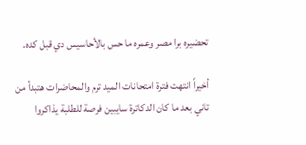تحضيره برا مصر وعمره ما حس بالأحاسيس دي قبل كده.

أخيراً انتهت فترة امتحانات الميد ترم والمحاضرات هتبدأ من تاني بعد ما كان الدكاترة سايبين فرصة للطلبة يذاكروا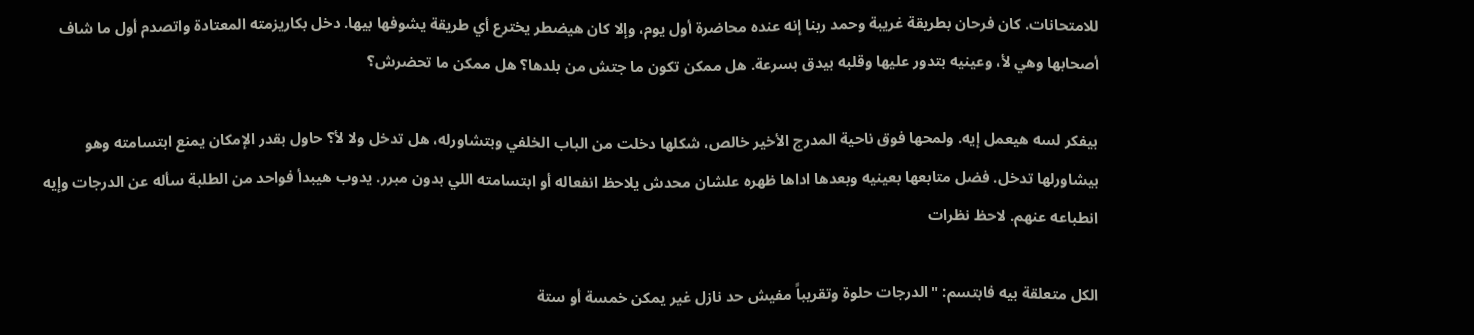للامتحانات. كان فرحان بطريقة غريبة وحمد ربنا إنه عنده محاضرة أول يوم، وإلا كان هيضطر يخترع أي طريقة يشوفها بيها. دخل بكاريزمته المعتادة واتصدم أول ما شاف أصحابها وهي لأ، وعينيه بتدور عليها وقلبه بيدق بسرعة. هل ممكن تكون ما جتش من بلدها؟ هل ممكن ما تحضرش؟

بيفكر لسه هيعمل إيه. ولمحها فوق ناحية المدرج الأخير خالص، شكلها دخلت من الباب الخلفي وبتشاورله، هل تدخل ولا لأ؟ حاول بقدر الإمكان يمنع ابتسامته وهو بيشاورلها تدخل. فضل متابعها بعينيه وبعدها اداها ظهره علشان محدش يلاحظ انفعاله أو ابتسامته اللي بدون مبرر. يدوب هيبدأ فواحد من الطلبة سأله عن الدرجات وإيه انطباعه عنهم. لاحظ نظرات

الكل متعلقة بيه فابتسم: "الدرجات حلوة وتقريباً مفيش حد نازل غير يمكن خمسة أو ستة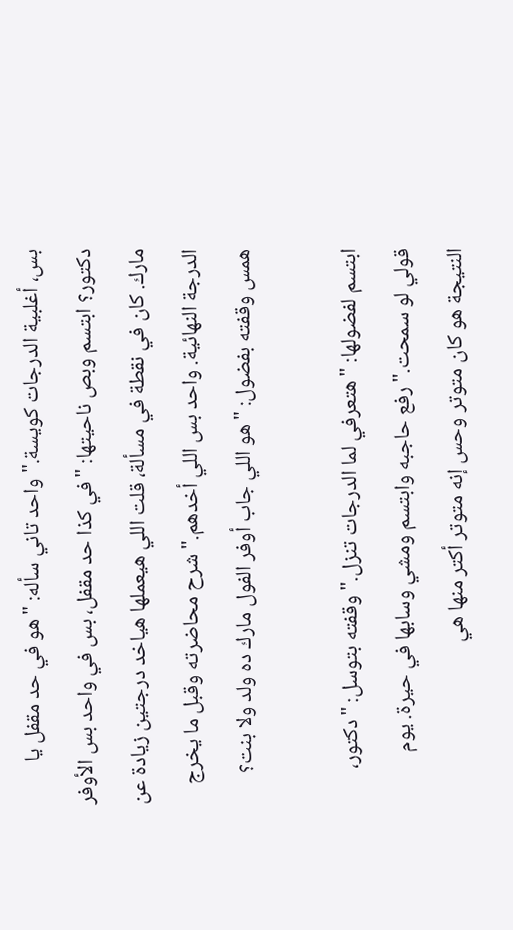بس، أغلبية الدرجات كويسة." واحد تاني سأله: "هو في حد مقفل يا دكتور؟ ابتسم وبص ناحيتها: "في كذا حد مقفل، بس في واحد بس الأوفر مارك. كان في نقطة في مسألة، قلت اللي هيعملها هياخد درجتين زيادة عن الدرجة النهائية. واحد بس اللي أخدهم." شرح محاضرته وقبل ما يخرج همس وقفته بفضول: "هو اللي جاب أوفر الفول مارك ده ولد ولا بنت؟

ابتسم لفضولها: "هتعرفي لما الدرجات تنزل." وقفته بتوسل: "دكتور، قولي لو سمحت." رفع حاجبه وابتسم ومشي وسابها في حيرة. يوم النتيجة هو كان متوتر وحس إنه متوتر أكتر منها هي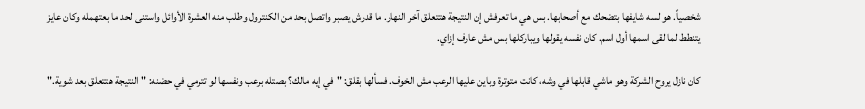شخصياً. هو لسه شايفها بتضحك مع أصحابها. بس هي ما تعرفش إن النتيجة هتتعلق آخر النهار. ما قدرش يصبر واتصل بحد من الكنترول وطلب منه العشرة الأوائل واستنى لحد ما بعتهمله وكان عايز يتنطط لما لقى اسمها أول اسم. كان نفسه يقولها ويباركلها بس مش عارف إزاي.

كان نازل يروح الشركة وهو ماشي قابلها في وشه، كانت متوترة وباين عليها الرعب مش الخوف. فسألها بقلق: "في إيه مالك؟ بصتله برعب ونفسها لو تترمي في حضنه: "النتيجة هتتعلق بعد شوية."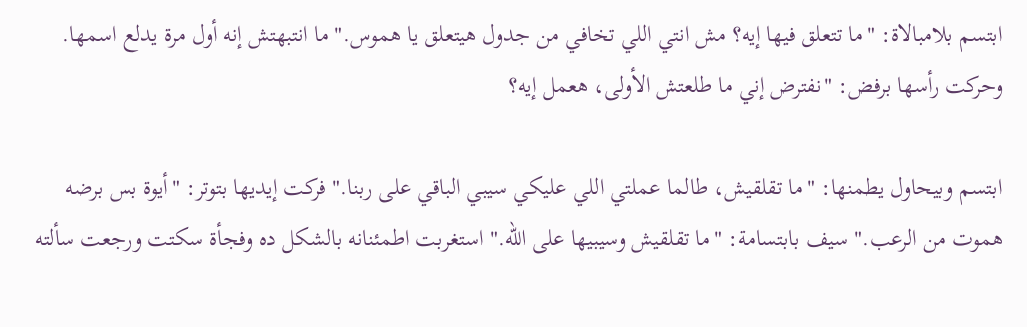ابتسم بلامبالاة: "ما تتعلق فيها إيه؟ مش انتي اللي تخافي من جدول هيتعلق يا هموس." ما انتبهتش إنه أول مرة يدلع اسمها. وحركت رأسها برفض: "نفترض إني ما طلعتش الأولى، هعمل إيه؟

ابتسم وبيحاول يطمنها: "ما تقلقيش، طالما عملتي اللي عليكي سيبي الباقي على ربنا." فركت إيديها بتوتر: "أيوة بس برضه هموت من الرعب." سيف بابتسامة: "ما تقلقيش وسيبيها على الله." استغربت اطمئنانه بالشكل ده وفجأة سكتت ورجعت سألته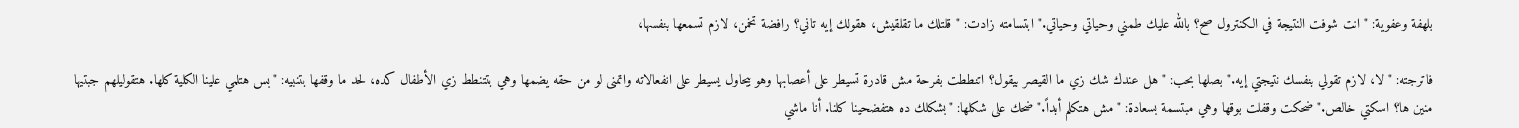بلهفة وعفوية: "انت شوفت النتيجة في الكنترول صح؟ بالله عليك طمني وحياتي وحياتي." ابتسامته زادت: "قلتلك ما تقلقيش، هقولك إيه تاني؟ رافضة تخمن، لازم تسمعها بنفسها،

فاترجته: "لا، لازم تقولي بنفسك نتيجتي إيه." بصلها بحب: "هل عندك شك زي ما القيصر بيقول؟ اتنططت بفرحة مش قادرة تسيطر على أعصابها وهو بيحاول يسيطر على انفعالاته واتمنى لو من حقه يضمها وهي بتتنطط زي الأطفال كده، لحد ما وقفها بتنبيه: "بس هتلمي علينا الكلية كلها. هتقوليلهم جبتيها منين ها؟ اسكتي خالص." ضحكت وقفلت بوقها وهي مبتسمة بسعادة: "مش هتكلم أبداً." ضحك على شكلها: "بشكلك ده هتفضحينا كلنا. أنا ماشي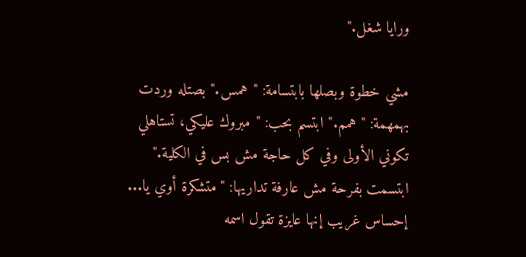ورايا شغل."

مشي خطوة وبصلها بابتسامة: "همس." بصتله وردت بهمهمة: "همم." ابتسم بحب: "مبروك عليكي، تستاهلي تكوني الأولى وفي كل حاجة مش بس في الكلية." ابتسمت بفرحة مش عارفة تداريها: "متشكرة أوي يا... إحساس غريب إنها عايزة تقول اسمه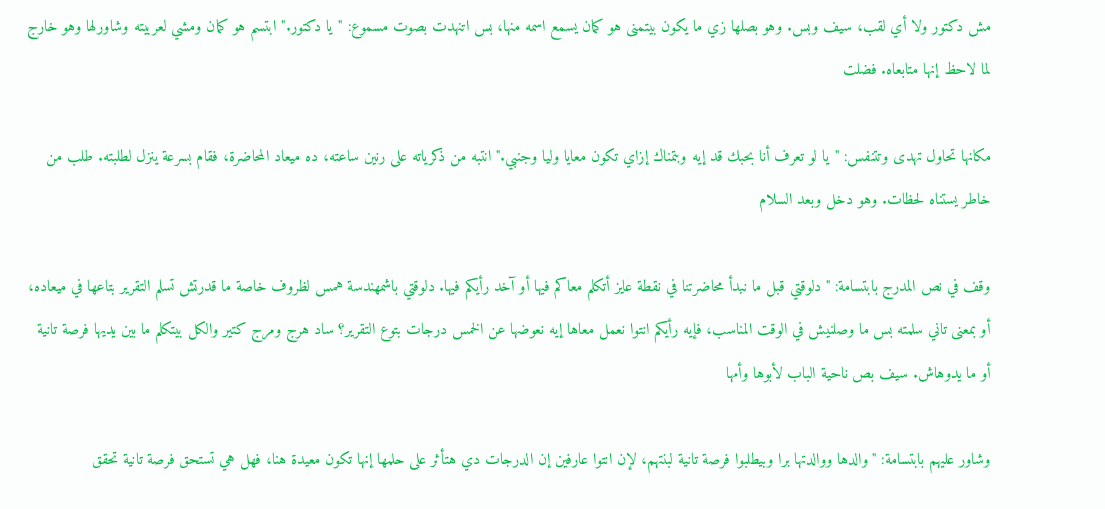مش دكتور ولا أي لقب، سيف وبس. وهو بصلها زي ما يكون بيتمنى هو كمان يسمع اسمه منها، بس اتنهدت بصوت مسموع: "يا دكتور." ابتسم هو كمان ومشي لعربيته وشاورلها وهو خارج لما لاحظ إنها متابعاه. فضلت

مكانها تحاول تهدى وتتنفس: "يا لو تعرف أنا بحبك قد إيه وبتمناك إزاي تكون معايا وليا وجنبي." انتبه من ذكرياته على رنين ساعته، ده ميعاد المحاضرة، فقام بسرعة ينزل لطلبته. طلب من خاطر يستناه لحظات. وهو دخل وبعد السلام

وقف في نص المدرج بابتسامة: "دلوقتي قبل ما نبدأ محاضرتنا في نقطة عايز أتكلم معاكم فيها أو آخد رأيكم فيها. دلوقتي باشمهندسة همس لظروف خاصة ما قدرتش تسلم التقرير بتاعها في ميعاده، أو بمعنى تاني سلمته بس ما وصلنيش في الوقت المناسب، فإيه رأيكم انتوا نعمل معاها إيه نعوضها عن الخمس درجات بتوع التقرير؟ ساد هرج ومرج كتير والكل بيتكلم ما بين يديها فرصة تانية أو ما يدوهاش. سيف بص ناحية الباب لأبوها وأمها

وشاور عليهم بابتسامة: "والدها ووالدتها برا وبيطلبوا فرصة تانية لبنتهم، لإن انتوا عارفين إن الدرجات دي هتأثر على حلمها إنها تكون معيدة هنا، فهل هي تستحق فرصة تانية تحقق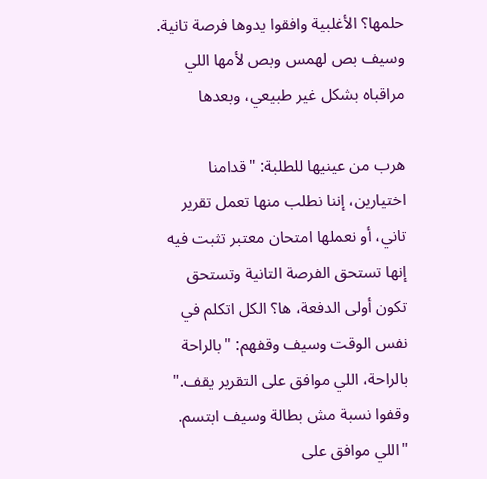حلمها؟ الأغلبية وافقوا يدوها فرصة تانية. وسيف بص لهمس وبص لأمها اللي مراقباه بشكل غير طبيعي، وبعدها

هرب من عينيها للطلبة: "قدامنا اختيارين، إننا نطلب منها تعمل تقرير تاني، أو نعملها امتحان معتبر تثبت فيه إنها تستحق الفرصة التانية وتستحق تكون أولى الدفعة، ها؟ الكل اتكلم في نفس الوقت وسيف وقفهم: "بالراحة بالراحة، اللي موافق على التقرير يقف." وقفوا نسبة مش بطالة وسيف ابتسم. "اللي موافق على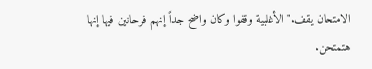الامتحان يقف." الأغلبية وقفوا وكان واضح جداً إنهم فرحانين فيها إنها هتمتحن.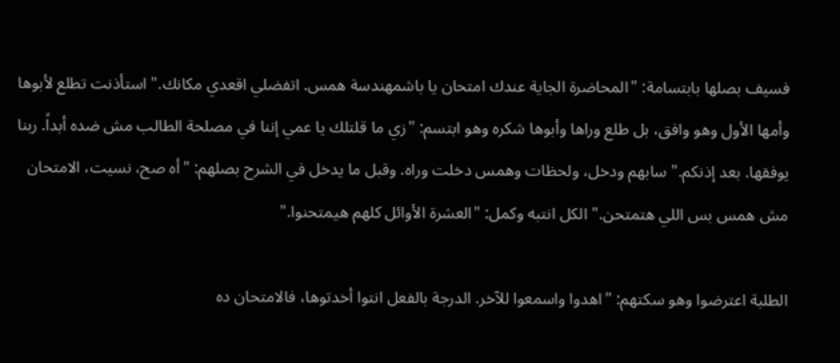فسيف بصلها بابتسامة: "المحاضرة الجاية عندك امتحان يا باشمهندسة همس. اتفضلي اقعدي مكانك." استأذنت تطلع لأبوها وأمها الأول وهو وافق، بل طلع وراها وأبوها شكره وهو ابتسم: "زي ما قلتلك يا عمي إننا في مصلحة الطالب مش ضده أبداً. ربنا يوفقها. بعد إذنكم." سابهم ودخل، ولحظات وهمس دخلت وراه. وقبل ما يدخل في الشرح بصلهم: "أه صح، نسيت، الامتحان مش همس بس اللي هتمتحن." الكل انتبه وكمل: "العشرة الأوائل كلهم هيمتحنوا."

الطلبة اعترضوا وهو سكتهم: "اهدوا واسمعوا للآخر. الدرجة بالفعل انتوا أخدتوها، فالامتحان ده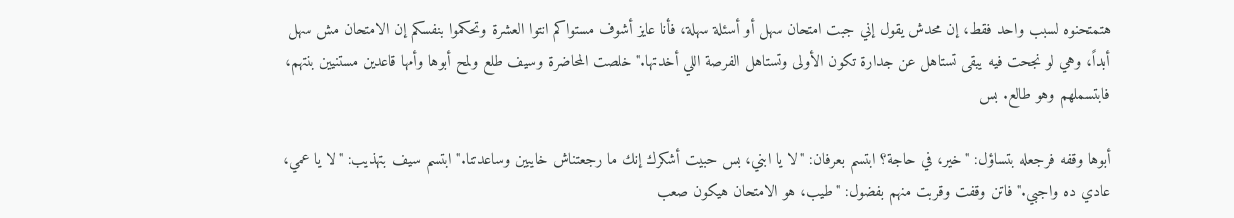هتمتحنوه لسبب واحد فقط، إن محدش يقول إني جبت امتحان سهل أو أسئلة سهلة، فأنا عايز أشوف مستواكم انتوا العشرة وتحكموا بنفسكم إن الامتحان مش سهل أبداً، وهي لو نجحت فيه يبقى تستاهل عن جدارة تكون الأولى وتستاهل الفرصة اللي أخدتها." خلصت المحاضرة وسيف طلع ولمح أبوها وأمها قاعدين مستنيين بنتهم، فابتسملهم وهو طالع. بس

أبوها وقفه فرجعله بتساؤل: "خير، في حاجة؟ ابتسم بعرفان: "لا يا ابني، بس حبيت أشكرك إنك ما رجعتناش خايبين وساعدتنا." ابتسم سيف بتهذيب: "لا يا عمي، عادي ده واجبي." فاتن وقفت وقربت منهم بفضول: "طيب، هو الامتحان هيكون صعب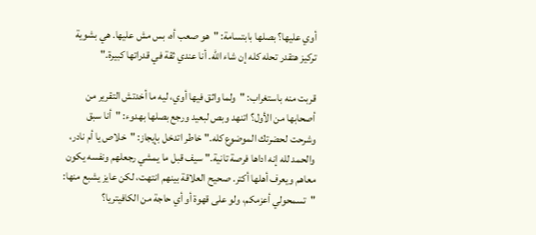أوي عليها؟ بصلها بابتسامة: "هو صعب أه، بس مش عليها. هي بشوية تركيز هتقدر تحله كله إن شاء الله. أنا عندي ثقة في قدراتها كبيرة."

قربت منه باستغراب: "ولما واثق فيها أوي، ليه ما أخدتش التقرير من أصحابها من الأول؟ اتنهد وبص لبعيد ورجع بصلها بهدوء: "أنا سبق وشرحت لحضرتك الموضوع كله." خاطر اتدخل بإيجاز: "خلاص يا أم نادر، والحمد لله إنه اداها فرصة تانية." سيف قبل ما يمشي رجعلهم ونفسه يكون معاهم ويعرف أهلها أكتر. صحيح العلاقة بينهم انتهت، لكن عايز يشبع منها: "تسمحولي أعزمكم، ولو على قهوة أو أي حاجة من الكافيتريا؟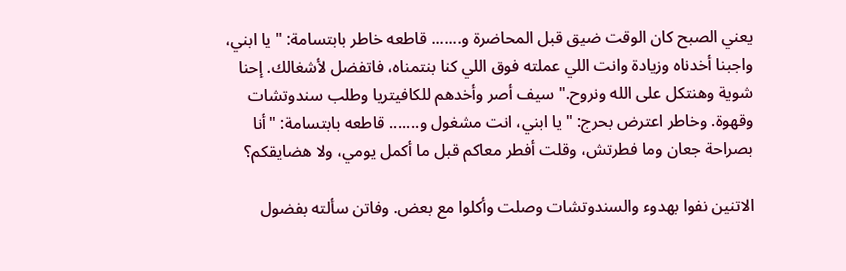يعني الصبح كان الوقت ضيق قبل المحاضرة و....... قاطعه خاطر بابتسامة: "يا ابني، واجبنا أخدناه وزيادة وانت اللي عملته فوق اللي كنا بنتمناه، فاتفضل لأشغالك. إحنا شوية وهنتكل على الله ونروح." سيف أصر وأخدهم للكافيتريا وطلب سندوتشات وقهوة. وخاطر اعترض بحرج: "يا ابني، انت مشغول و....... قاطعه بابتسامة: "أنا بصراحة جعان وما فطرتش، وقلت أفطر معاكم قبل ما أكمل يومي، ولا هضايقكم؟

الاتنين نفوا بهدوء والسندوتشات وصلت وأكلوا مع بعض. وفاتن سألته بفضول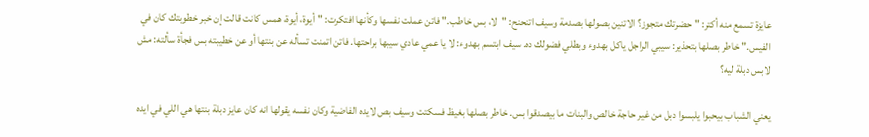عايزة تسمع منه أكتر: "حضرتك متجوز؟ الاتنين بصولها بصدمة وسيف اتنحنح: "لا، بس خاطب." فاتن عملت نفسها وكأنها افتكرت: "أيوة، أيوة، همس كانت قالت إن خبر خطوبتك كان في الفيس." خاطر بصلها بتحذير: سيبي الراجل ياكل بهدوء وبطلي فضولك ده. سيف ابتسم بهدوء: لا يا عمي عادي سيبها براحتها. فاتن اتمنت تسأله عن بنتها أو عن خطيبته بس فجأة سألته: مش لابس دبلة ليه؟

يعني الشباب بيحبوا يلبسوا دبل من غير حاجة خالص والبنات ما بيصدقوا بس. خاطر بصلها بغيظ فسكتت وسيف بص لايده الفاضية وكان نفسه يقولها انه كان عايز دبلة بنتها هي اللي في ايده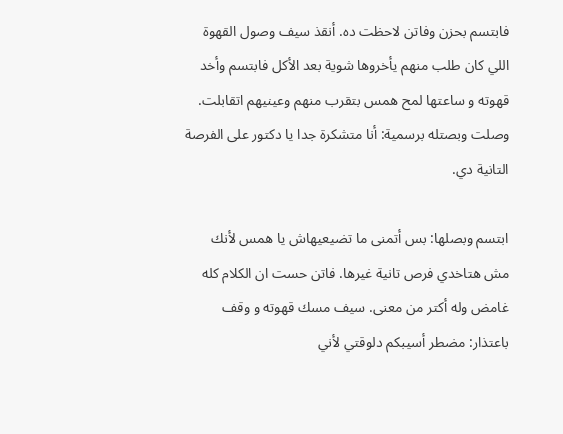فابتسم بحزن وفاتن لاحظت ده. أنقذ سيف وصول القهوة اللي كان طلب منهم يأخروها شوية بعد الأكل فابتسم وأخد قهوته و ساعتها لمح همس بتقرب منهم وعينيهم اتقابلت. وصلت وبصتله برسمية: أنا متشكرة جدا يا دكتور على الفرصة التانية دي.

ابتسم وبصلها: بس أتمنى ما تضيعيهاش يا همس لأنك مش هتاخدي فرص تانية غيرها. فاتن حست ان الكلام كله غامض وله أكتر من معنى. سيف مسك قهوته و وقف باعتذار: مضطر أسيبكم دلوقتي لأني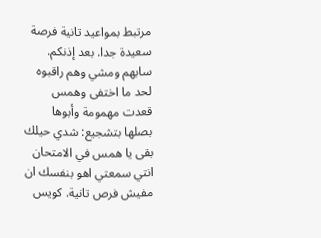مرتبط بمواعيد تانية فرصة سعيدة جدا. بعد إذنكم. سابهم ومشي وهم راقبوه لحد ما اختفى وهمس قعدت مهمومة وأبوها بصلها بتشجيع: شدي حيلك بقى يا همس في الامتحان انتي سمعتي اهو بنفسك ان مفيش فرص تانية. كويس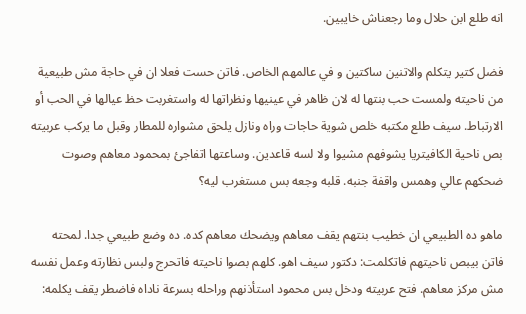انه طلع ابن حلال وما رجعناش خايبين.

فضل كتير يتكلم والاتنين ساكتين و في عالمهم الخاص. فاتن حست فعلا ان في حاجة مش طبيعية من ناحيته ولمست حب بنتها له لان ظاهر في عينيها ونظراتها له واستغربت حظ عيالها في الحب أو الارتباط. سيف طلع مكتبه خلص شوية حاجات وراه ونازل يلحق مشواره للمطار وقبل ما يركب عربيته بص ناحية الكافيتريا يشوفهم مشيوا ولا لسه قاعدين. وساعتها اتفاجئ بمحمود معاهم وصوت ضحكهم عالي وهمس واقفة جنبه. قلبه وجعه بس مستغرب ليه؟

ماهو ده الطبيعي ان خطيب بنتهم يقف معاهم ويضحك معاهم كده. ده وضع طبيعي جدا. لمحته فاتن بيبص ناحيتهم فاتكلمت: دكتور سيف اهو. كلهم بصوا ناحيته فاتحرج ولبس نظارته وعمل نفسه مش مركز معاهم. فتح عربيته ودخل بس محمود استأذنهم وراحله بسرعة ناداه فاضطر يقف يكلمه: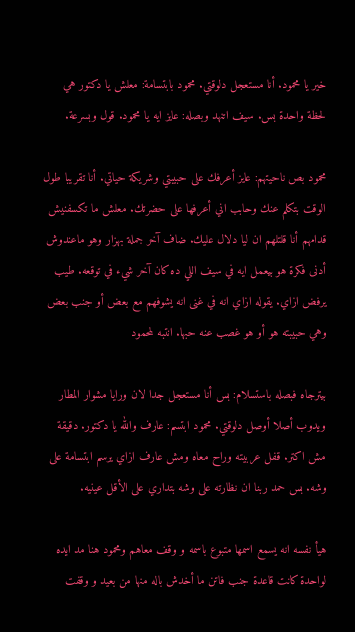خير يا محمود. أنا مستعجل دلوقتي. محمود بابتسامة: معلش يا دكتور هي لحظة واحدة بس. سيف اتنهد وبصله: عايز ايه يا محمود. قول وبسرعة.

محمود بص ناحيتهم: عايز أعرفك على حبيبتي وشريكة حياتي. أنا تقريبا طول الوقت بتكلم عنك وحابب اني أعرفها على حضرتك. معلش ما تكسفنيش قدامهم أنا قلتلهم ان ليا دلال عليك. ضاف آخر جملة بهزار وهو ماعندوش أدنى فكرة هو بيعمل ايه في سيف اللي ده كان آخر شيء في توقعه. طيب يرفض ازاي. يقوله ازاي انه في غنى انه يشوفهم مع بعض أو جنب بعض وهي حبيبته هو أو هو غصب عنه حبها. انتبه لمحمود

بيترجاه فبصله باستسلام: بس أنا مستعجل جدا لان ورايا مشوار المطار ويدوب أصلا أوصل دلوقتي. محمود ابتسم: عارف والله يا دكتور. دقيقة مش اكتر. قفل عربيته وراح معاه ومش عارف ازاي يرسم ابتسامة على وشه. بس حمد ربنا ان نظارته على وشه بتداري على الأقل عينيه.

هيأ نفسه انه يسمع اسمها متبوع باسمه و وقف معاهم ومحمود هنا مد ايده لواحدة كانت قاعدة جنب فاتن ما أخدش باله منها من بعيد و وقفت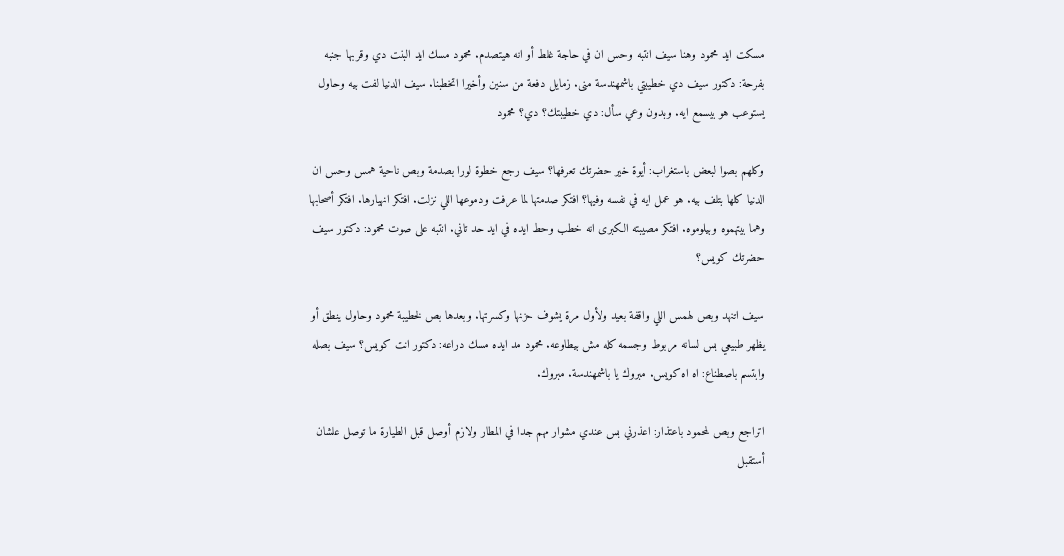مسكت ايد محمود وهنا سيف انتبه وحس ان في حاجة غلط أو انه هيتصدم. محمود مسك ايد البنت دي وقربها جنبه بفرحة: دكتور سيف دي خطيبتي باشمهندسة منى. زمايل دفعة من سنين وأخيرا اتخطبنا. سيف الدنيا لفت بيه وحاول يستوعب هو بيسمع ايه. وبدون وعي سأل: دي خطيبتك؟ دي؟ محمود

وكلهم بصوا لبعض باستغراب: أيوة خير حضرتك تعرفها؟ سيف رجع خطوة لورا بصدمة وبص ناحية همس وحس ان الدنيا كلها بتلف بيه. هو عمل ايه في نفسه وفيها؟ افتكر صدمتها لما عرفت ودموعها اللي نزلت. افتكر انهيارها. افتكر أصحابها وهما بيتهموه وبيلوموه. افتكر مصيبته الكبرى انه خطب وحط ايده في ايد حد تاني. انتبه على صوت محمود: دكتور سيف حضرتك كويس؟

سيف اتنهد وبص لهمس اللي واقفة بعيد ولأول مرة يشوف حزنها وكسرتها. وبعدها بص لخطيبة محمود وحاول ينطق أو يظهر طبيعي بس لسانه مربوط وجسمه كله مش بيطاوعه. محمود مد ايده مسك دراعه: دكتور انت كويس؟ سيف بصله وابتسم باصطناع: اه اه كويس. مبروك يا باشمهندسة. مبروك.

اتراجع وبص لمحمود باعتذار: اعذرني بس عندي مشوار مهم جدا في المطار ولازم أوصل قبل الطيارة ما توصل علشان أستقبل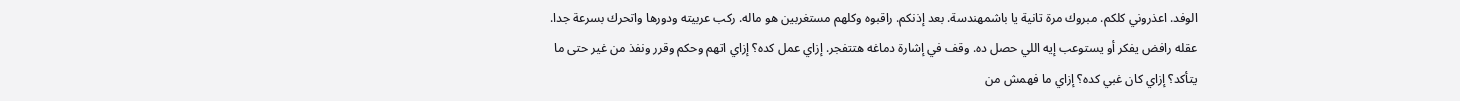الوفد. اعذروني كلكم. مبروك مرة تانية يا باشمهندسة. بعد إذنكم. راقبوه وكلهم مستغربين هو ماله. ركب عربيته ودورها واتحرك بسرعة جدا. عقله رافض يفكر أو يستوعب إيه اللي حصل ده. وقف في إشارة دماغه هتتفجر. إزاي عمل كده؟ إزاي اتهم وحكم وقرر ونفذ من غير حتى ما يتأكد؟ إزاي كان غبي كده؟ إزاي ما فهمش من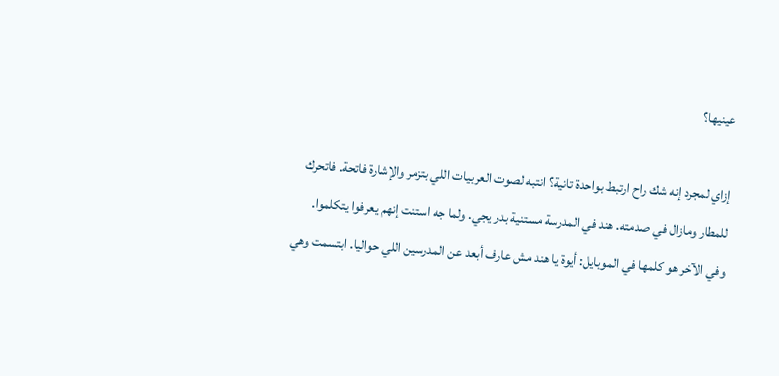عينيها؟

إزاي لمجرد إنه شك راح ارتبط بواحدة تانية؟ انتبه لصوت العربيات اللي بتزمر والإشارة فاتحة. فاتحرك للمطار ومازال في صدمته. هند في المدرسة مستنية بدر يجي. ولما جه استنت إنهم يعرفوا يتكلموا. وفي الآخر هو كلمها في الموبايل: أيوة يا هند مش عارف أبعد عن المدرسين اللي حواليا. ابتسمت وهي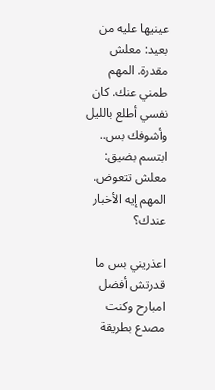عينيها عليه من بعيد: معلش مقدرة. المهم طمني عنك. كان نفسي أطلع بالليل وأشوفك بس.. ابتسم بضيق: معلش تتعوض. المهم إيه الأخبار عندك؟

اعذريني بس ما قدرتش أفضل امبارح وكنت مصدع بطريقة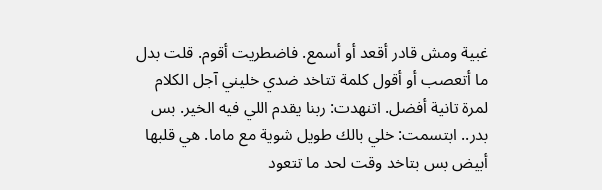غبية ومش قادر أقعد أو أسمع. فاضطريت أقوم. قلت بدل ما أتعصب أو أقول كلمة تتاخد ضدي خليني آجل الكلام لمرة تانية أفضل. اتنهدت: ربنا يقدم اللي فيه الخير. بس بدر.. ابتسمت: خلي بالك طويل شوية مع ماما. هي قلبها أبيض بس بتاخد وقت لحد ما تتعود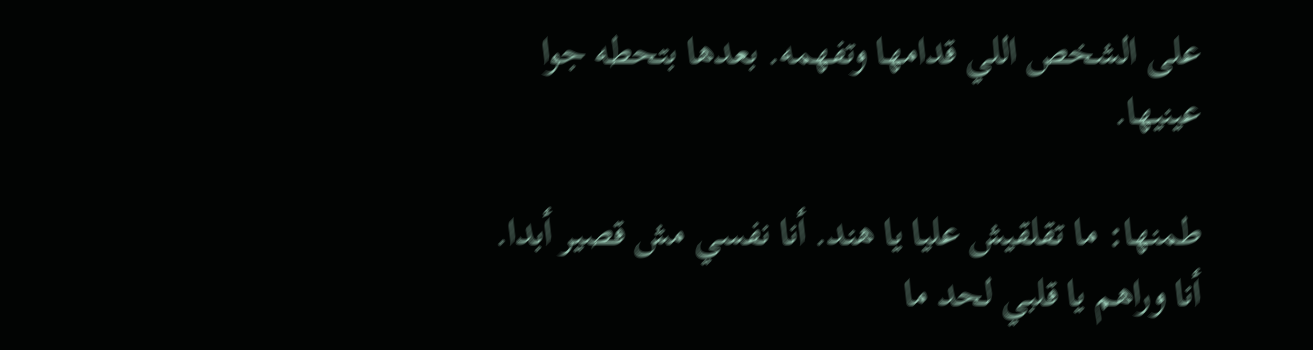على الشخص اللي قدامها وتفهمه. بعدها بتحطه جوا عينيها.

طمنها: ما تقلقيش عليا يا هند. أنا نفسي مش قصير أبدا. أنا وراهم يا قلبي لحد ما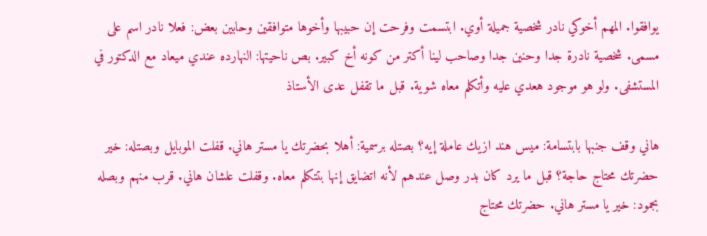يوافقوا. المهم أخوكي نادر شخصية جميلة أوي. ابتسمت وفرحت إن حبيبها وأخوها متوافقين وحابين بعض: فعلا نادر اسم على مسمى. شخصية نادرة جدا وحنين جدا وصاحب لينا أكتر من كونه أخ كبير. بص ناحيتها: النهارده عندي ميعاد مع الدكتور في المستشفى. ولو هو موجود هعدي عليه وأتكلم معاه شوية. قبل ما تقفل عدى الأستاذ

هاني وقف جنبها بابتسامة: ميس هند ازيك عاملة إيه؟ بصتله برسمية: أهلا بحضرتك يا مستر هاني. قفلت الموبايل وبصتله: خير حضرتك محتاج حاجة؟ قبل ما يرد كان بدر وصل عندهم لأنه اتضايق إنها بتتكلم معاه. وقفلت علشان هاني. قرب منهم وبصله بجمود: خير يا مستر هاني. حضرتك محتاج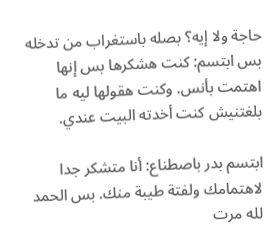حاجة ولا إيه؟ بصله باستغراب من تدخله بس ابتسم: كنت هشكرها بس إنها اهتمت بأنس. وكنت هقولها ليه ما بلغتنيش كنت أخدته البيت عندي.

ابتسم بدر باصطناع: أنا متشكر جدا لاهتمامك ولفتة طيبة منك. بس الحمد لله مرت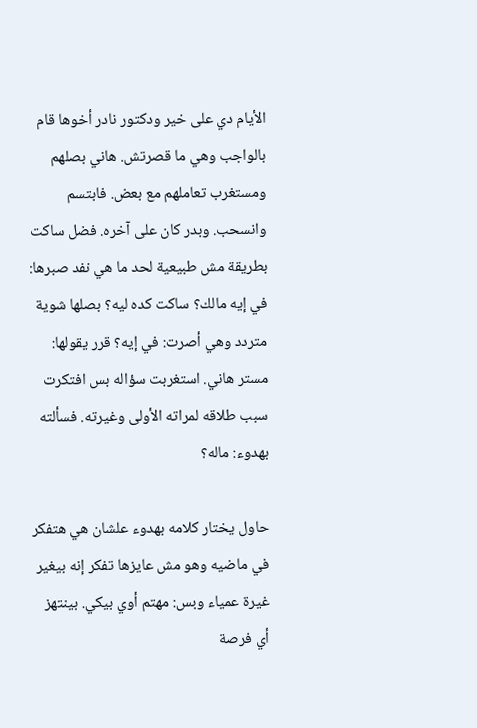الأيام دي على خير ودكتور نادر أخوها قام بالواجب وهي ما قصرتش. هاني بصلهم ومستغرب تعاملهم مع بعض. فابتسم وانسحب. وبدر كان على آخره. فضل ساكت بطريقة مش طبيعية لحد ما هي نفد صبرها: في إيه مالك؟ ساكت كده ليه؟ بصلها شوية متردد وهي أصرت: في إيه؟ قرر يقولها: مستر هاني. استغربت سؤاله بس افتكرت سبب طلاقه لمراته الأولى وغيرته. فسألته بهدوء: ماله؟

حاول يختار كلامه بهدوء علشان هي هتفكر في ماضيه وهو مش عايزها تفكر إنه بيغير غيرة عمياء وبس: مهتم أوي بيكي. بينتهز أي فرصة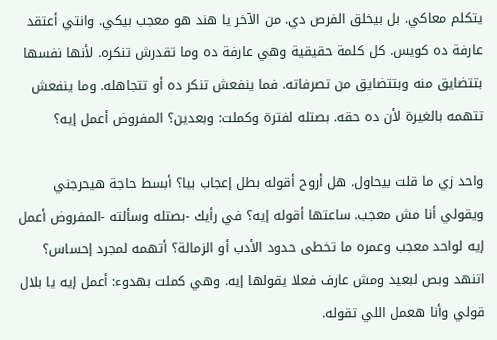يتكلم معاكي. بل بيخلق الفرص دي. من الآخر يا هند هو معجب بيكي. وانتي أعتقد عارفة ده كويس. كل كلمة حقيقية وهي عارفة ده وما تقدرش تنكره. لأنها نفسها بتتضايق منه وبتتضايق من تصرفاته. فما ينفعش تنكر ده أو تتجاهله. وما ينفعش تتهمه بالغيرة لأن ده حقه. بصتله لفترة وكملت: وبعدين؟ المفروض أعمل إيه؟

واحد زي ما قلت بيحاول. هل أروح أقوله بطل إعجاب بيا؟ أبسط حاجة هيحرجني ويقولي أنا مش معجب. ساعتها أقوله إيه؟ في رأيك -بصتله وسألته -المفروض أعمل إيه لواحد معجب وعمره ما تخطى حدود الأدب أو الزمالة؟ أتهمه لمجرد إحساس؟ اتنهد وبص لبعيد ومش عارف فعلا يقولها إيه. وهي كملت بهدوء: أعمل إيه يا بلال قولي وأنا هعمل اللي تقوله.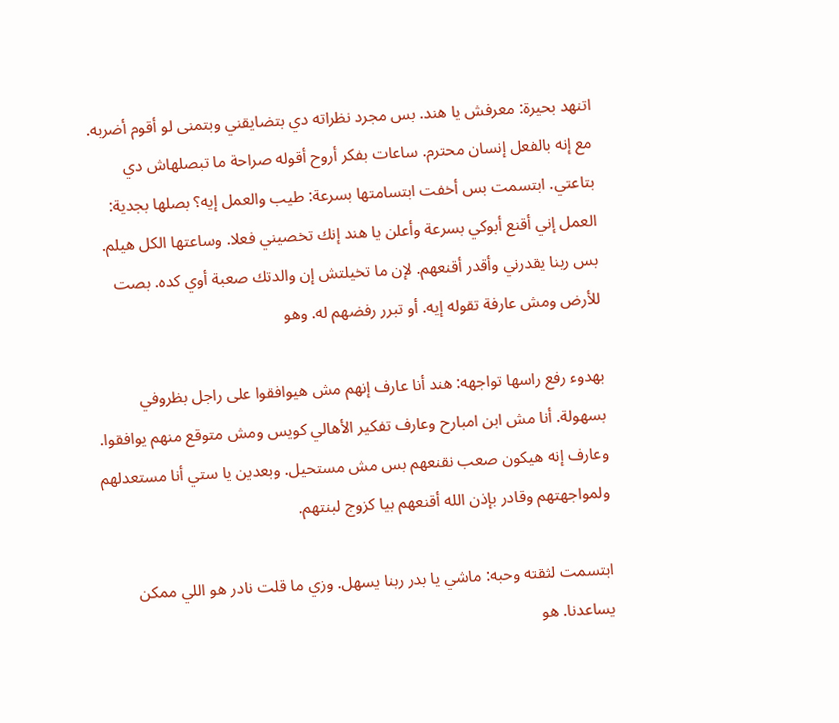اتنهد بحيرة: معرفش يا هند. بس مجرد نظراته دي بتضايقني وبتمنى لو أقوم أضربه. مع إنه بالفعل إنسان محترم. ساعات بفكر أروح أقوله صراحة ما تبصلهاش دي بتاعتي. ابتسمت بس أخفت ابتسامتها بسرعة: طيب والعمل إيه؟ بصلها بجدية: العمل إني أقنع أبوكي بسرعة وأعلن يا هند إنك تخصيني فعلا. وساعتها الكل هيلم. بس ربنا يقدرني وأقدر أقنعهم. لإن ما تخيلتش إن والدتك صعبة أوي كده. بصت للأرض ومش عارفة تقوله إيه. أو تبرر رفضهم له. وهو

بهدوء رفع راسها تواجهه: هند أنا عارف إنهم مش هيوافقوا على راجل بظروفي بسهولة. أنا مش ابن امبارح وعارف تفكير الأهالي كويس ومش متوقع منهم يوافقوا. وعارف إنه هيكون صعب نقنعهم بس مش مستحيل. وبعدين يا ستي أنا مستعدلهم ولمواجهتهم وقادر بإذن الله أقنعهم بيا كزوج لبنتهم.

ابتسمت لثقته وحبه: ماشي يا بدر ربنا يسهل. وزي ما قلت نادر هو اللي ممكن يساعدنا. هو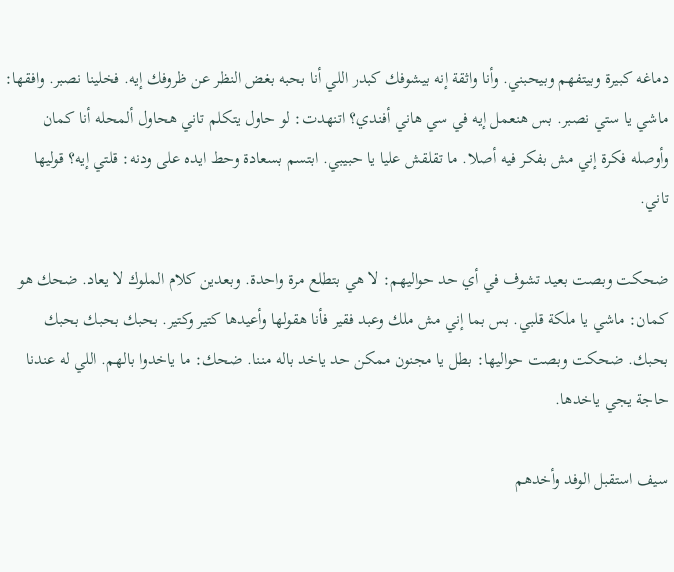دماغه كبيرة وبيتفهم وبيحبني. وأنا واثقة إنه بيشوفك كبدر اللي أنا بحبه بغض النظر عن ظروفك إيه. فخلينا نصبر. وافقها: ماشي يا ستي نصبر. بس هنعمل إيه في سي هاني أفندي؟ اتنهدت: لو حاول يتكلم تاني هحاول ألمحله أنا كمان وأوصله فكرة إني مش بفكر فيه أصلا. ما تقلقش عليا يا حبيبي. ابتسم بسعادة وحط ايده على ودنه: قلتي إيه؟ قوليها تاني.

ضحكت وبصت بعيد تشوف في أي حد حواليهم: لا هي بتطلع مرة واحدة. وبعدين كلام الملوك لا يعاد. ضحك هو كمان: ماشي يا ملكة قلبي. بس بما إني مش ملك وعبد فقير فأنا هقولها وأعيدها كتير وكتير. بحبك بحبك بحبك بحبك. ضحكت وبصت حواليها: بطل يا مجنون ممكن حد ياخد باله مننا. ضحك: ما ياخدوا بالهم. اللي له عندنا حاجة يجي ياخدها.

سيف استقبل الوفد وأخدهم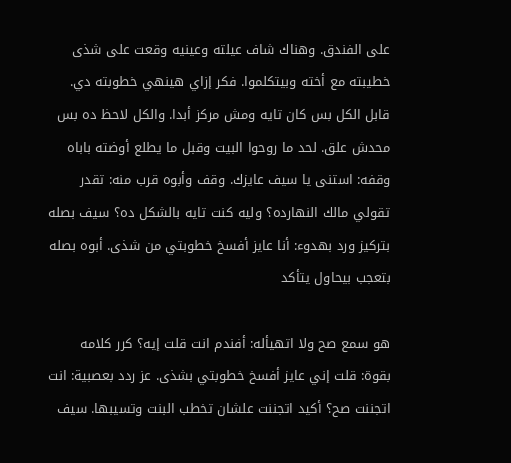على الفندق. وهناك شاف عيلته وعينيه وقعت على شذى خطيبته مع أخته وبيتكلموا. فكر إزاي هينهي خطوبته دي. قابل الكل بس كان تايه ومش مركز أبدا. والكل لاحظ ده بس محدش علق. لحد ما روحوا البيت وقبل ما يطلع أوضته باباه وقفه: استنى يا سيف عايزك. وقف وأبوه قرب منه: تقدر تقولي مالك النهارده؟ وليه كنت تايه بالشكل ده؟ سيف بصله بتركيز ورد بهدوء: أنا عايز أفسخ خطوبتي من شذى. أبوه بصله بتعجب بيحاول يتأكد

هو سمع صح ولا اتهيأله: أفندم انت قلت إيه؟ كرر كلامه بقوة: قلت إني عايز أفسخ خطوبتي بشذى. عز ردد بعصبية: انت اتجننت صح؟ أكيد اتجننت علشان تخطب البنت وتسيبها. سيف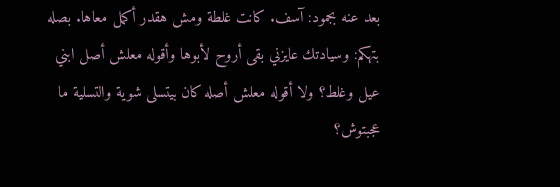بعد عنه بجمود: آسف. كانت غلطة ومش هقدر أكمل معاها. بصله بتهكم: وسيادتك عايزني بقى أروح لأبوها وأقوله معلش أصل ابني عيل وغلط؟ ولا أقوله معلش أصله كان بيتسلى شوية والتسلية ما عجبتوش؟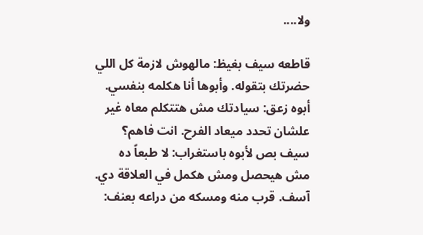ولا....

قاطعه سيف بغيظ: مالهوش لازمة كل اللي حضرتك بتقوله. وأبوها أنا هكلمه بنفسي. أبوه زعق: سيادتك مش هتتكلم معاه غير علشان تحدد ميعاد الفرح. انت فاهم؟ سيف بص لأبوه باستغراب: لا طبعاً ده مش هيحصل ومش هكمل في العلاقة دي. آسف. قرب منه ومسكه من دراعه بعنف: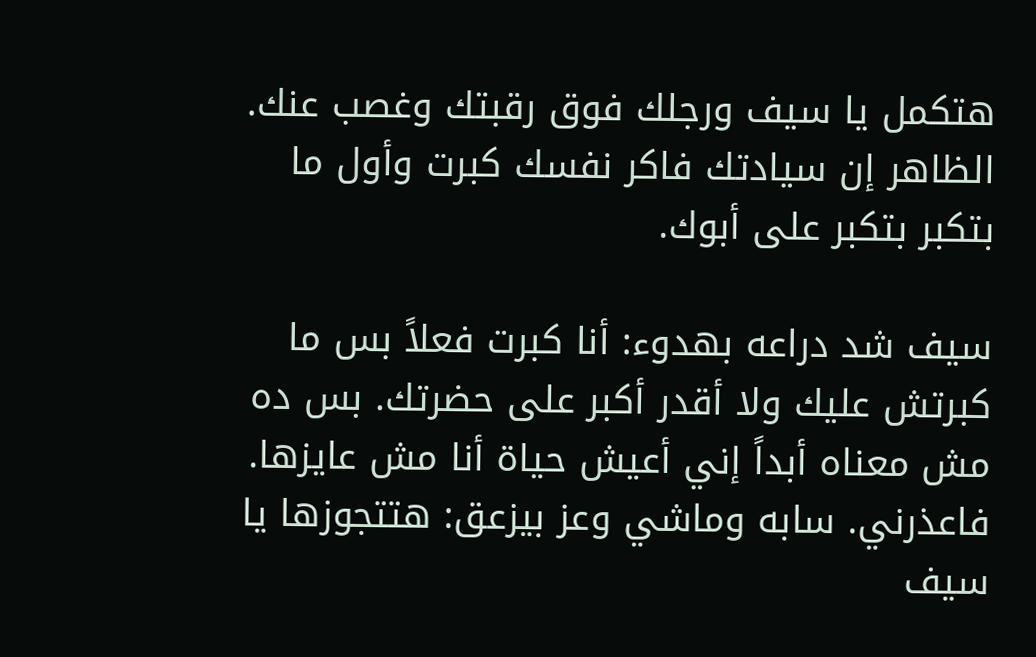هتكمل يا سيف ورجلك فوق رقبتك وغصب عنك. الظاهر إن سيادتك فاكر نفسك كبرت وأول ما بتكبر بتكبر على أبوك.

سيف شد دراعه بهدوء: أنا كبرت فعلاً بس ما كبرتش عليك ولا أقدر أكبر على حضرتك. بس ده مش معناه أبداً إني أعيش حياة أنا مش عايزها. فاعذرني. سابه وماشي وعز بيزعق: هتتجوزها يا سيف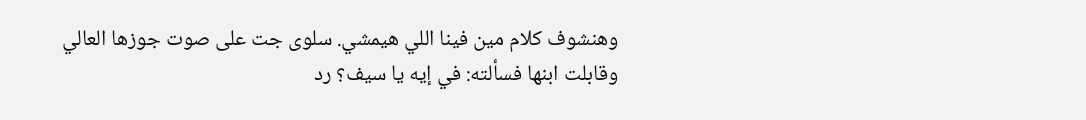وهنشوف كلام مين فينا اللي هيمشي. سلوى جت على صوت جوزها العالي وقابلت ابنها فسألته: في إيه يا سيف؟ رد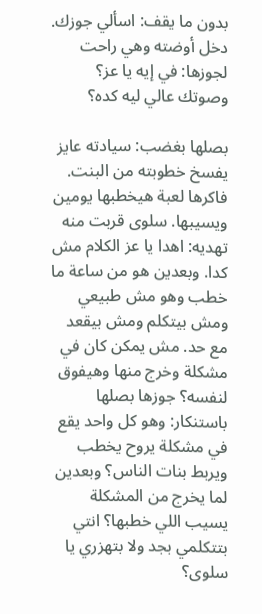بدون ما يقف: اسألي جوزك. دخل أوضته وهي راحت لجوزها: في إيه يا عز؟ وصوتك عالي ليه كده؟

بصلها بغضب: سيادته عايز يفسخ خطوبته من البنت. فاكرها لعبة هيخطبها يومين ويسيبها. سلوى قربت منه تهديه: اهدا يا عز الكلام مش كدا. وبعدين هو من ساعة ما خطب وهو مش طبيعي ومش بيتكلم ومش بيقعد مع حد. مش يمكن كان في مشكلة وخرج منها وهيفوق لنفسه؟ جوزها بصلها باستنكار: وهو كل واحد يقع في مشكلة يروح يخطب ويربط بنات الناس؟ وبعدين لما يخرج من المشكلة يسيب اللي خطبها؟ انتي بتتكلمي بجد ولا بتهزري يا سلوى؟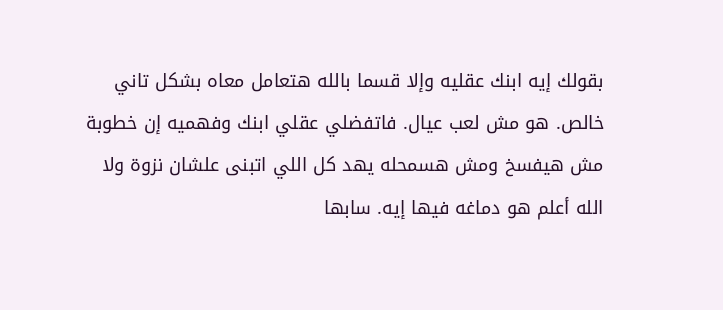بقولك إيه ابنك عقليه وإلا قسما بالله هتعامل معاه بشكل تاني خالص. هو مش لعب عيال. فاتفضلي عقلي ابنك وفهميه إن خطوبة مش هيفسخ ومش هسمحله يهد كل اللي اتبنى علشان نزوة ولا الله أعلم هو دماغه فيها إيه. سابها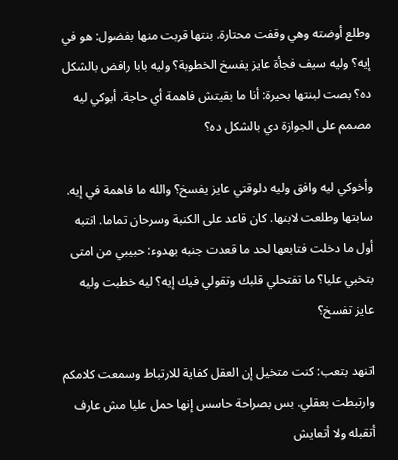وطلع أوضته وهي وقفت محتارة. بنتها قربت منها بفضول: هو في إيه؟ وليه سيف فجأة عايز يفسخ الخطوبة؟ وليه بابا رافض بالشكل ده؟ بصت لبنتها بحيرة: أنا ما بقيتش فاهمة أي حاجة. أبوكي ليه مصمم على الجوازة دي بالشكل ده؟

وأخوكي ليه وافق وليه دلوقتي عايز يفسخ؟ والله ما فاهمة في إيه. سابتها وطلعت لابنها. كان قاعد على الكنبة وسرحان تماما. انتبه أول ما دخلت فتابعها لحد ما قعدت جنبه بهدوء: حبيبي من امتى بتخبي عليا؟ ما تفتحلي قلبك وتقولي فيك إيه؟ ليه خطبت وليه عايز تفسخ؟

اتنهد بتعب: كنت متخيل إن العقل كفاية للارتباط وسمعت كلامكم وارتبطت بعقلي. بس بصراحة حاسس إنها حمل عليا مش عارف أتقبله ولا أتعايش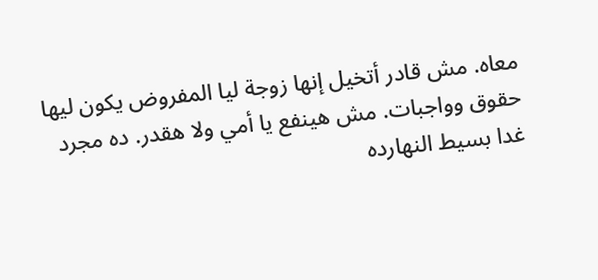معاه. مش قادر أتخيل إنها زوجة ليا المفروض يكون ليها حقوق وواجبات. مش هينفع يا أمي ولا هقدر. ده مجرد غدا بسيط النهارده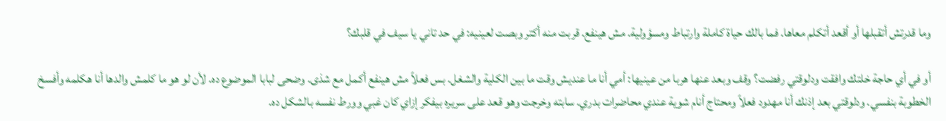وما قدرتش أتقبلها أو أقعد أتكلم معاها. فما بالك حياة كاملة وارتباط ومسؤولية. مش هينفع. قربت منه أكتر وبصت لعينيه: في حد تاني يا سيف في قلبك؟

أو في أي حاجة خلتك وافقت ودلوقتي رفضت؟ وقف وبعد عنها هربا من عينيها: أمي أنا ما عنديش وقت ما بين الكلية والشغل. بس فعلاً مش هينفع أكمل مع شذى. وضحى لبابا الموضوع ده. لأن لو هو ما كلمش والدها أنا هكلمه وأفسخ الخطوبة بنفسي. ودلوقتي بعد إذنك أنا مهدود فعلاً ومحتاج أنام شوية عندي محاضرات بدري. سابته وخرجت وهو قعد على سريره بيفكر إزاي كان غبي وورط نفسه بالشكل ده.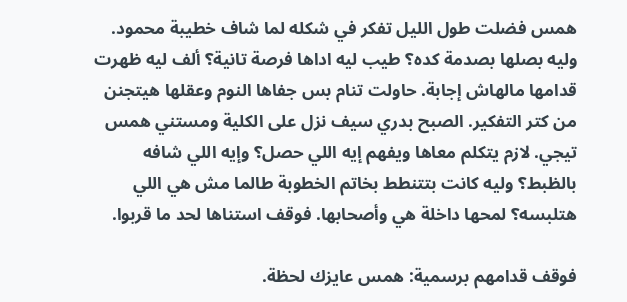همس فضلت طول الليل تفكر في شكله لما شاف خطيبة محمود. وليه بصلها بصدمة كده؟ طيب ليه اداها فرصة تانية؟ ألف ليه ظهرت قدامها مالهاش إجابة. حاولت تنام بس جفاها النوم وعقلها هيتجنن من كتر التفكير. الصبح بدري سيف نزل على الكلية ومستني همس تيجي. لازم يتكلم معاها ويفهم إيه اللي حصل؟ وإيه اللي شافه بالظبط؟ وليه كانت بتتنطط بخاتم الخطوبة طالما مش هي اللي هتلبسه؟ لمحها داخلة هي وأصحابها. فوقف استناها لحد ما قربوا.

فوقف قدامهم برسمية: همس عايزك لحظة.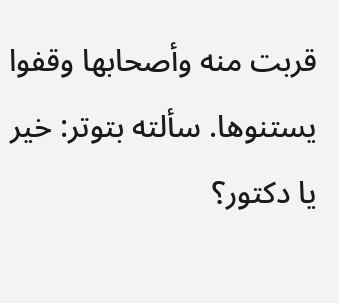قربت منه وأصحابها وقفوا يستنوها. سألته بتوتر: خير يا دكتور؟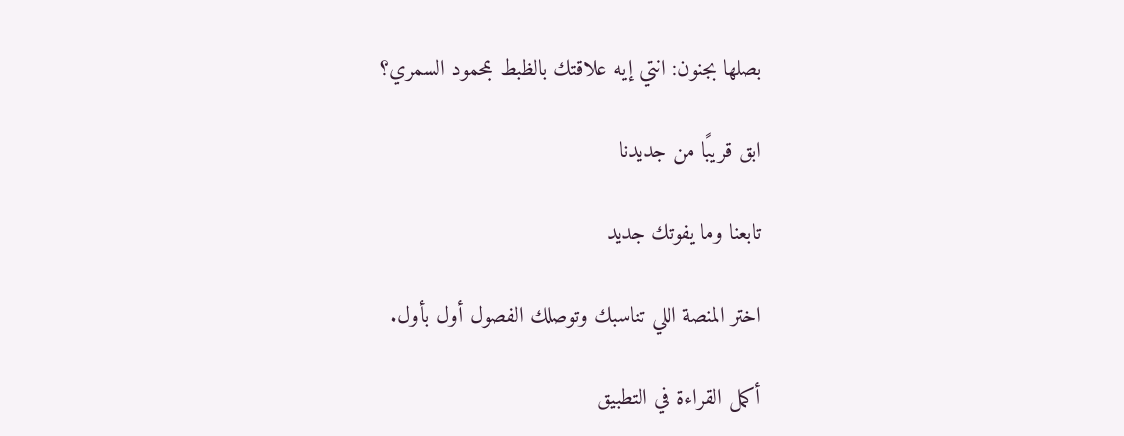بصلها بجنون: انتي إيه علاقتك بالظبط بمحمود السمري؟

ابق قريبًا من جديدنا

تابعنا وما يفوتك جديد

اختر المنصة اللي تناسبك وتوصلك الفصول أول بأول.

أكمل القراءة في التطبيق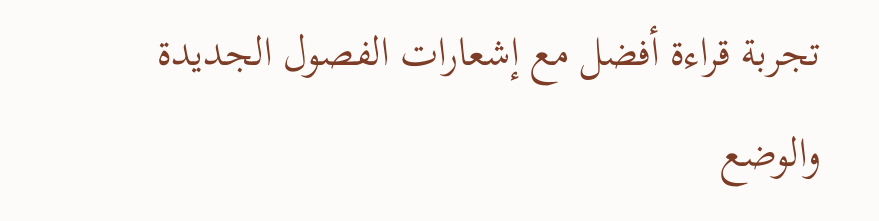تجربة قراءة أفضل مع إشعارات الفصول الجديدة والوضع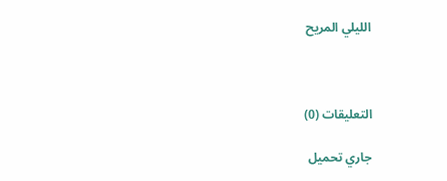الليلي المريح



التعليقات (0)

جاري تحميل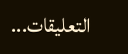التعليقات...